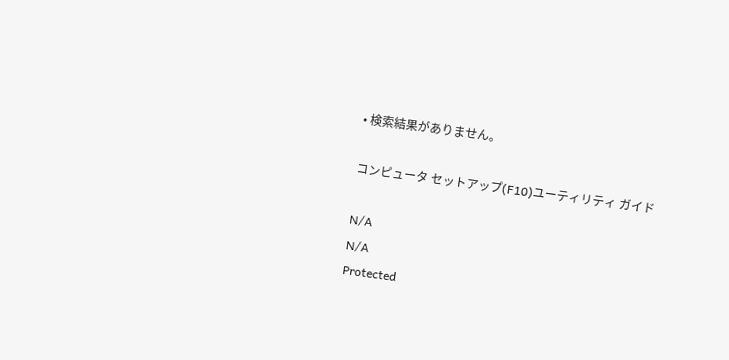• 検索結果がありません。

コンピュータ セットアップ(F10)ユーティリティ ガイド

N/A
N/A
Protected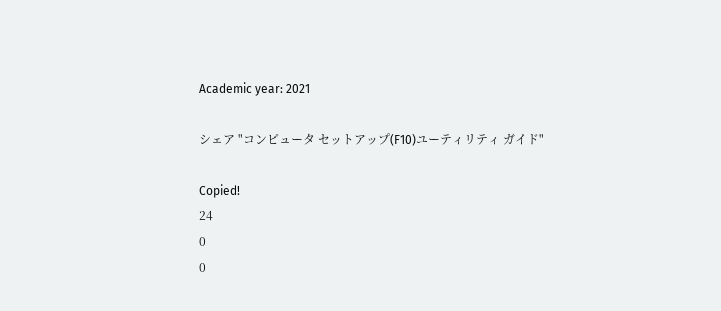Academic year: 2021

シェア "コンピュータ セットアップ(F10)ユーティリティ ガイド"

Copied!
24
0
0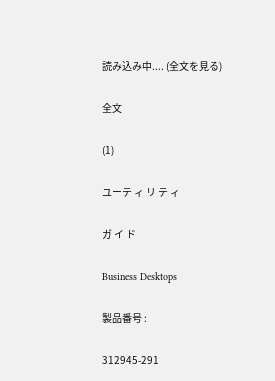読み込み中.... (全文を見る)

全文

(1)

ユーテ ィ リ テ ィ

ガ イ ド

Business Desktops

製品番号 :

312945-291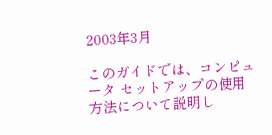2003年3月

このガイドでは、コンピュータ セットアップの使用方法について説明し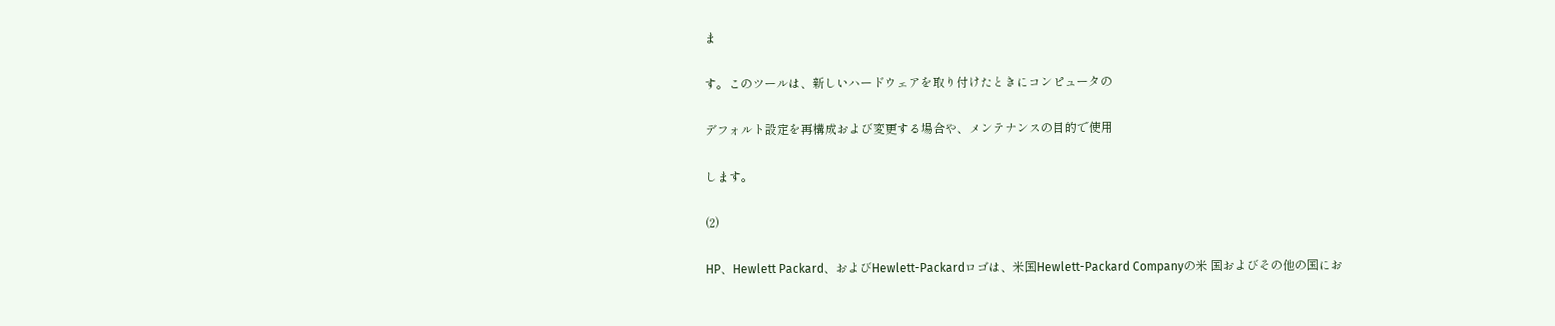ま

す。このツールは、新しいハードウェアを取り付けたときにコンピュータの

デフォルト設定を再構成および変更する場合や、メンテナンスの目的で使用

します。

(2)

HP、Hewlett Packard、およびHewlett-Packardロゴは、米国Hewlett-Packard Companyの米 国およびその他の国にお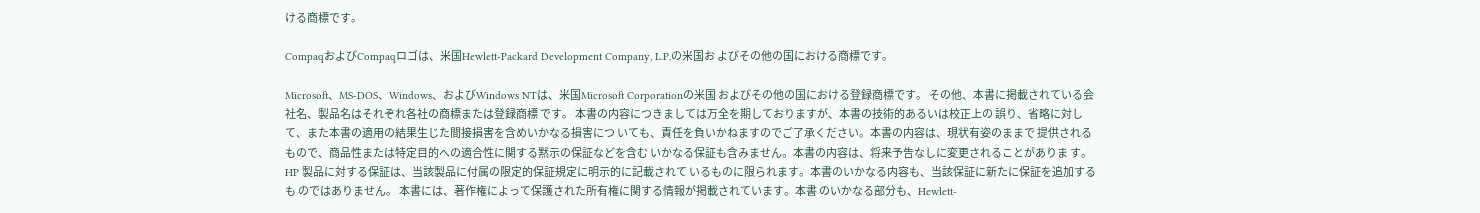ける商標です。

CompaqおよびCompaqロゴは、米国Hewlett-Packard Development Company, L.P.の米国お よびその他の国における商標です。

Microsoft、MS-DOS、Windows、およびWindows NTは、米国Microsoft Corporationの米国 およびその他の国における登録商標です。 その他、本書に掲載されている会社名、製品名はそれぞれ各社の商標または登録商標 です。 本書の内容につきましては万全を期しておりますが、本書の技術的あるいは校正上の 誤り、省略に対して、また本書の適用の結果生じた間接損害を含めいかなる損害につ いても、責任を負いかねますのでご了承ください。本書の内容は、現状有姿のままで 提供されるもので、商品性または特定目的への適合性に関する黙示の保証などを含む いかなる保証も含みません。本書の内容は、将来予告なしに変更されることがありま す。HP 製品に対する保証は、当該製品に付属の限定的保証規定に明示的に記載されて いるものに限られます。本書のいかなる内容も、当該保証に新たに保証を追加するも のではありません。 本書には、著作権によって保護された所有権に関する情報が掲載されています。本書 のいかなる部分も、Hewlett-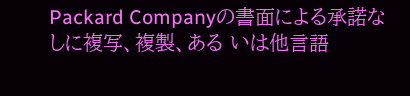Packard Companyの書面による承諾なしに複写、複製、ある いは他言語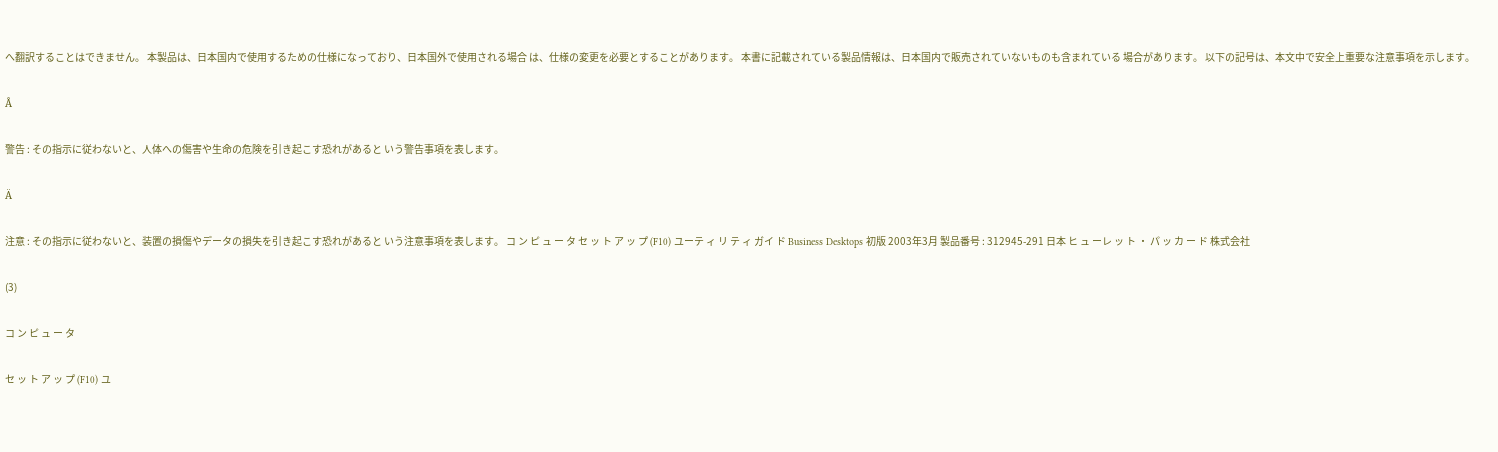へ翻訳することはできません。 本製品は、日本国内で使用するための仕様になっており、日本国外で使用される場合 は、仕様の変更を必要とすることがあります。 本書に記載されている製品情報は、日本国内で販売されていないものも含まれている 場合があります。 以下の記号は、本文中で安全上重要な注意事項を示します。

Å

警告 : その指示に従わないと、人体への傷害や生命の危険を引き起こす恐れがあると いう警告事項を表します。

Ä

注意 : その指示に従わないと、装置の損傷やデータの損失を引き起こす恐れがあると いう注意事項を表します。 コ ン ピ ュ ー タ セ ッ ト ア ッ プ (F10) ユーテ ィ リ テ ィ ガイ ド Business Desktops 初版 2003年3月 製品番号 : 312945-291 日本 ヒ ュ ーレ ッ ト ・ パ ッ カ ー ド 株式会社

(3)

コ ン ピ ュ ー タ

セ ッ ト ア ッ プ (F10) ユ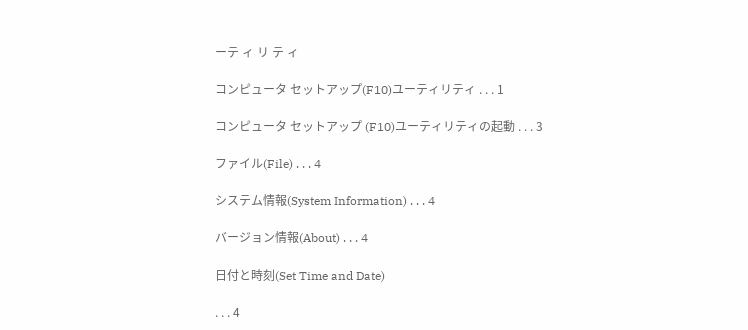ーテ ィ リ テ ィ

コンピュータ セットアップ(F10)ユーティリティ . . . 1

コンピュータ セットアップ (F10)ユーティリティの起動 . . . 3

ファイル(File) . . . 4

システム情報(System Information) . . . 4

バージョン情報(About) . . . 4

日付と時刻(Set Time and Date)

. . . 4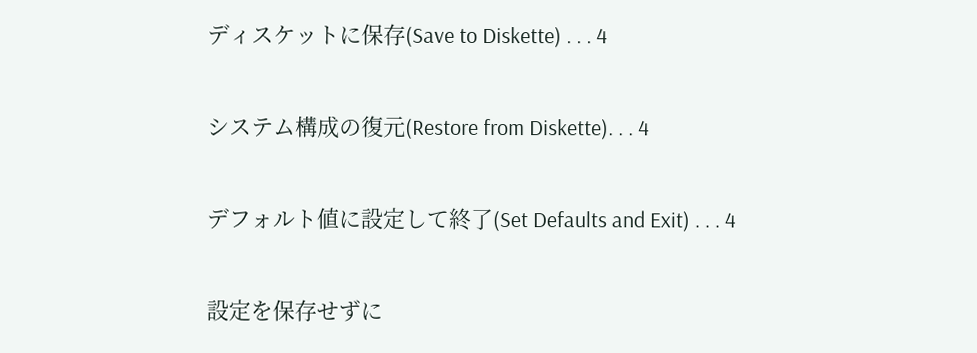ディスケットに保存(Save to Diskette) . . . 4

システム構成の復元(Restore from Diskette). . . 4

デフォルト値に設定して終了(Set Defaults and Exit) . . . 4

設定を保存せずに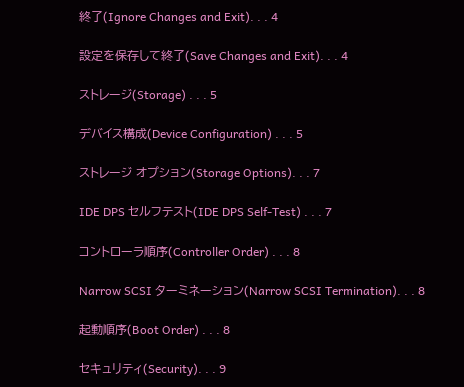終了(Ignore Changes and Exit). . . 4

設定を保存して終了(Save Changes and Exit). . . 4

ストレージ(Storage) . . . 5

デバイス構成(Device Configuration) . . . 5

ストレージ オプション(Storage Options). . . 7

IDE DPS セルフテスト(IDE DPS Self-Test) . . . 7

コントローラ順序(Controller Order) . . . 8

Narrow SCSI ターミネーション(Narrow SCSI Termination). . . 8

起動順序(Boot Order) . . . 8

セキュリティ(Security). . . 9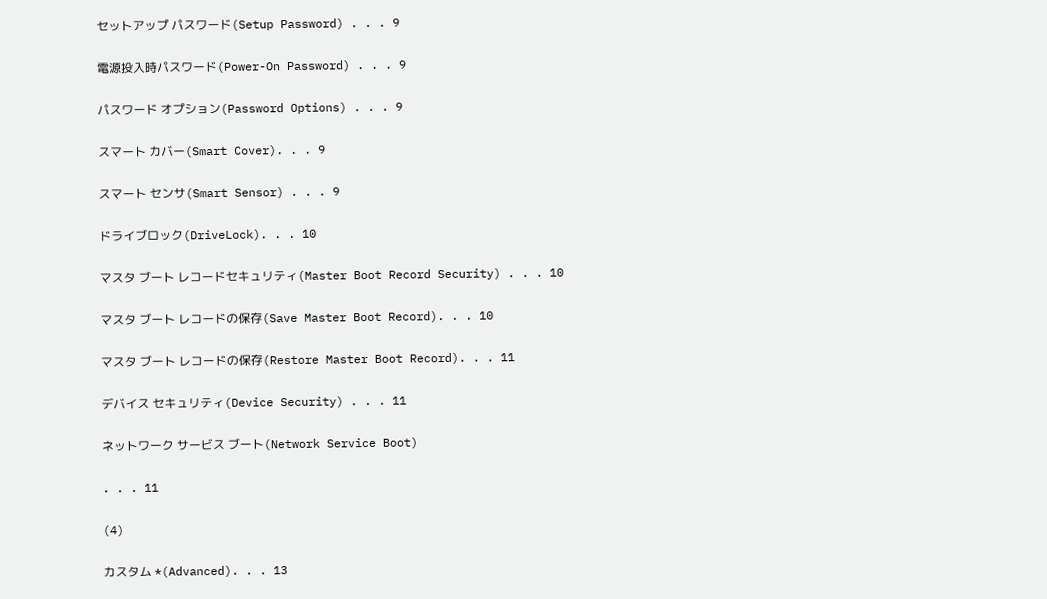セットアップ パスワード(Setup Password) . . . 9

電源投入時パスワード(Power-On Password) . . . 9

パスワード オプション(Password Options) . . . 9

スマート カバー(Smart Cover). . . 9

スマート センサ(Smart Sensor) . . . 9

ドライブロック(DriveLock). . . 10

マスタ ブート レコードセキュリティ(Master Boot Record Security) . . . 10

マスタ ブート レコードの保存(Save Master Boot Record). . . 10

マスタ ブート レコードの保存(Restore Master Boot Record). . . 11

デバイス セキュリティ(Device Security) . . . 11

ネットワーク サービス ブート(Network Service Boot)

. . . 11

(4)

カスタム *(Advanced). . . 13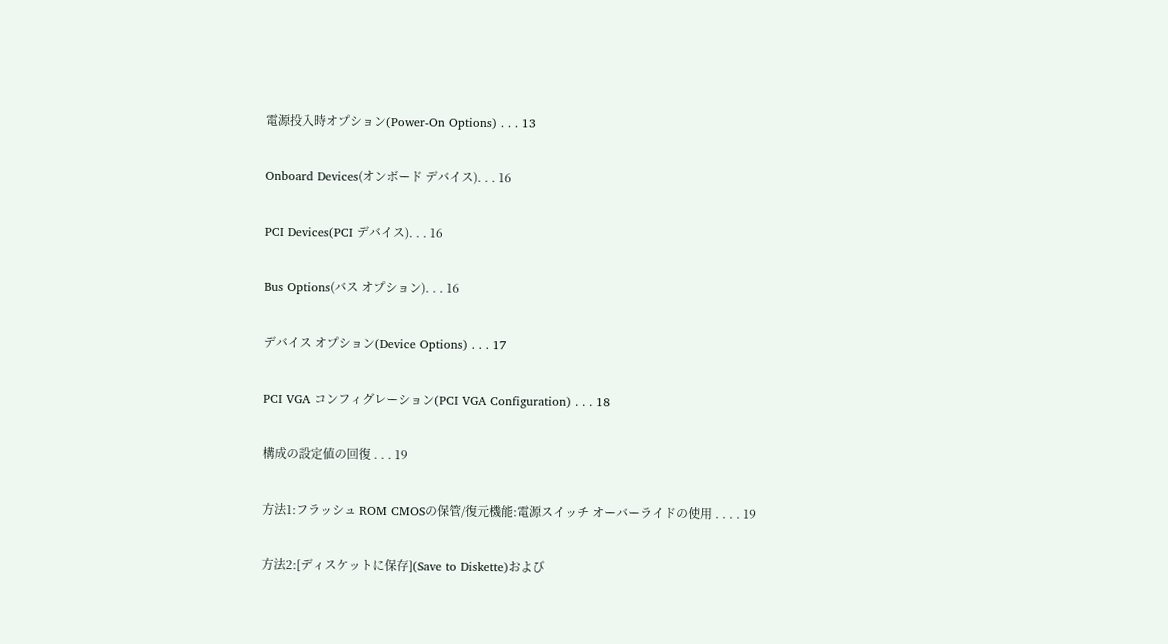電源投入時オプション(Power-On Options) . . . 13

Onboard Devices(オンボード デバイス). . . 16

PCI Devices(PCI デバイス). . . 16

Bus Options(バス オプション). . . 16

デバイス オプション(Device Options) . . . 17

PCI VGA コンフィグレーション(PCI VGA Configuration) . . . 18

構成の設定値の回復 . . . 19

方法1:フラッシュ ROM CMOSの保管/復元機能:電源スイッチ オーバーライドの使用 . . . . 19

方法2:[ディスケットに保存](Save to Diskette)および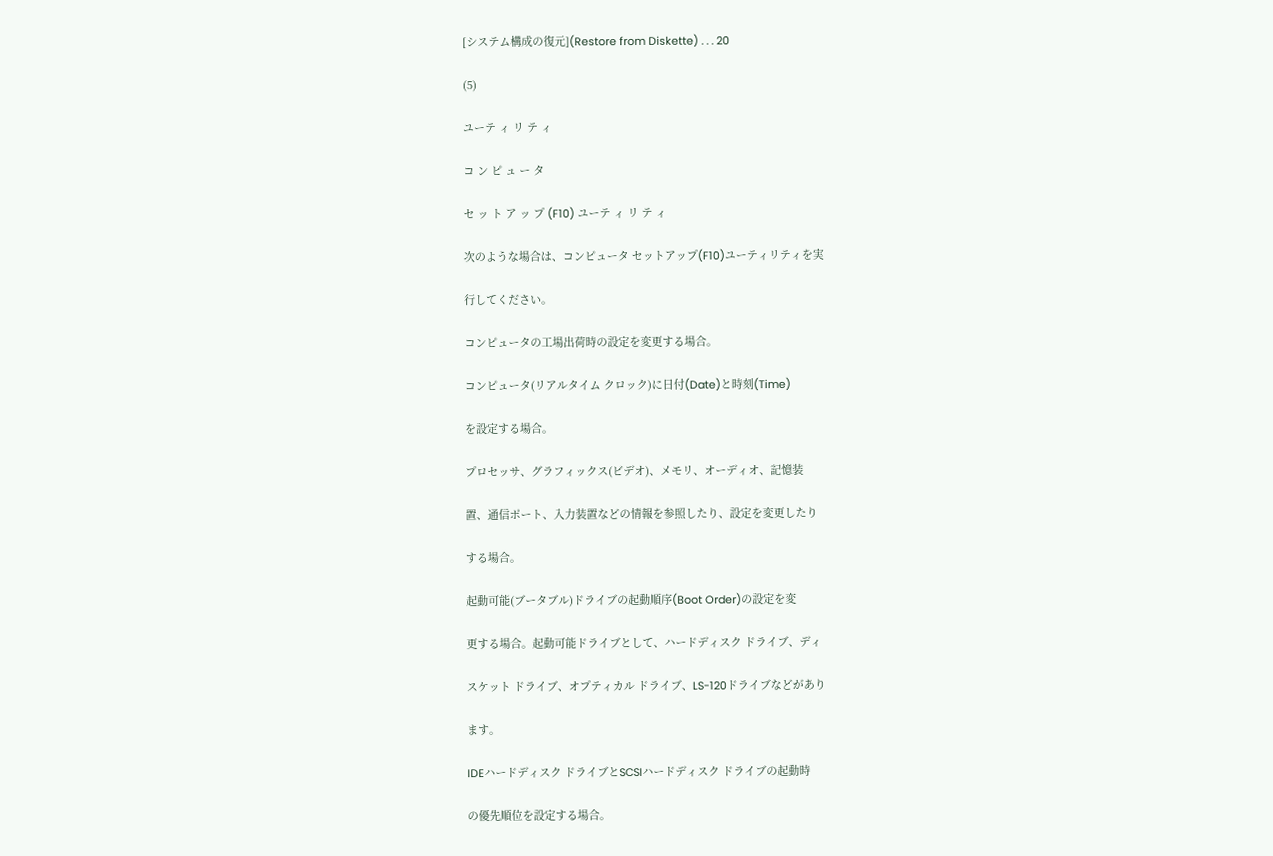[システム構成の復元](Restore from Diskette) . . . 20

(5)

ユーテ ィ リ テ ィ

コ ン ピ ュ ー タ

セ ッ ト ア ッ プ (F10) ユーテ ィ リ テ ィ

次のような場合は、コンピュータ セットアップ(F10)ユーティリティを実

行してください。

コンピュータの工場出荷時の設定を変更する場合。

コンピュータ(リアルタイム クロック)に日付(Date)と時刻(Time)

を設定する場合。

プロセッサ、グラフィックス(ビデオ)、メモリ、オーディオ、記憶装

置、通信ポート、入力装置などの情報を参照したり、設定を変更したり

する場合。

起動可能(ブータブル)ドライブの起動順序(Boot Order)の設定を変

更する場合。起動可能ドライブとして、ハードディスク ドライブ、ディ

スケット ドライブ、オプティカル ドライブ、LS-120ドライブなどがあり

ます。

IDEハードディスク ドライブとSCSIハードディスク ドライブの起動時

の優先順位を設定する場合。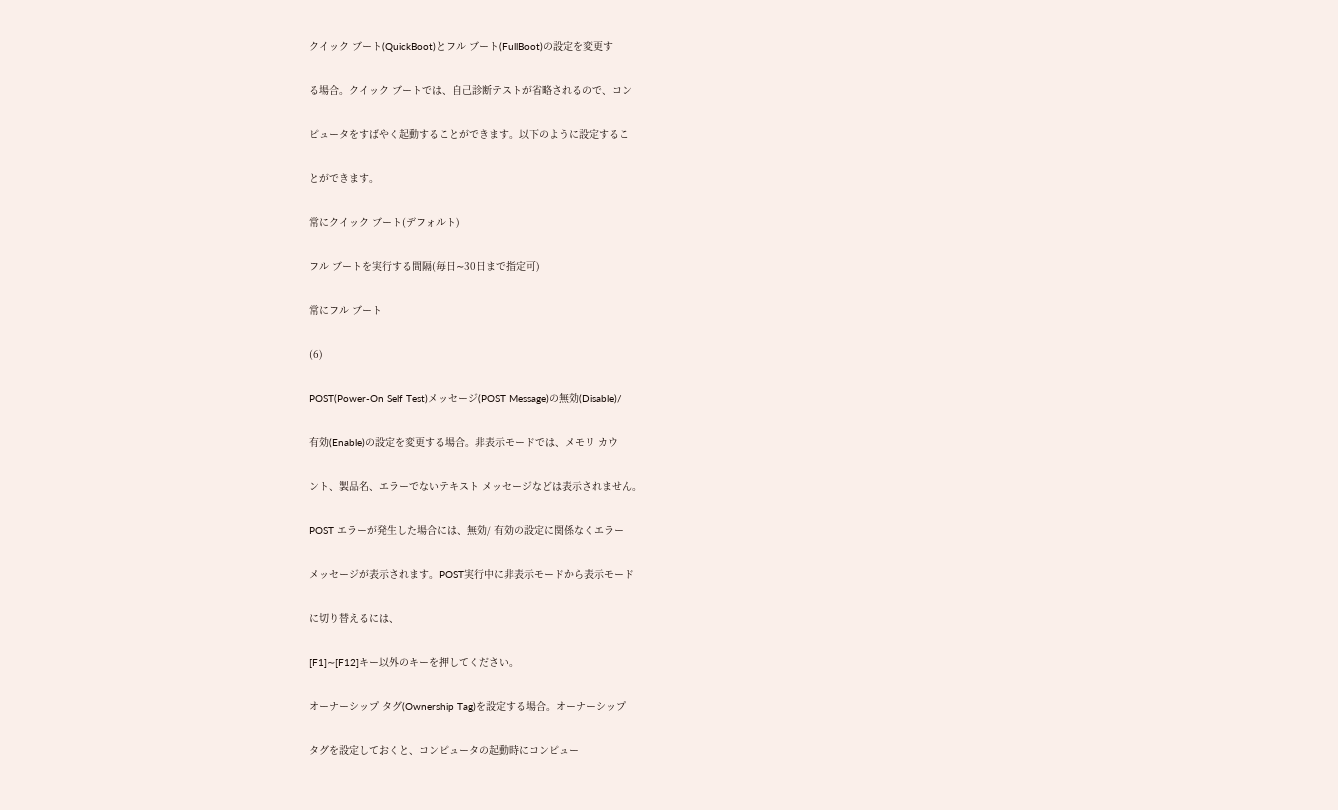クイック ブート(QuickBoot)とフル ブート(FullBoot)の設定を変更す

る場合。クイック ブートでは、自己診断テストが省略されるので、コン

ピュータをすばやく起動することができます。以下のように設定するこ

とができます。

常にクイック ブート(デフォルト)

フル ブートを実行する間隔(毎日∼30日まで指定可)

常にフル ブート

(6)

POST(Power-On Self Test)メッセージ(POST Message)の無効(Disable)/

有効(Enable)の設定を変更する場合。非表示モードでは、メモリ カウ

ント、製品名、エラーでないテキスト メッセージなどは表示されません。

POST エラーが発生した場合には、無効/ 有効の設定に関係なくエラー

メッセージが表示されます。POST実行中に非表示モードから表示モード

に切り替えるには、

[F1]∼[F12]キー以外のキーを押してください。

オーナーシップ タグ(Ownership Tag)を設定する場合。オーナーシップ

タグを設定しておくと、コンピュータの起動時にコンピュー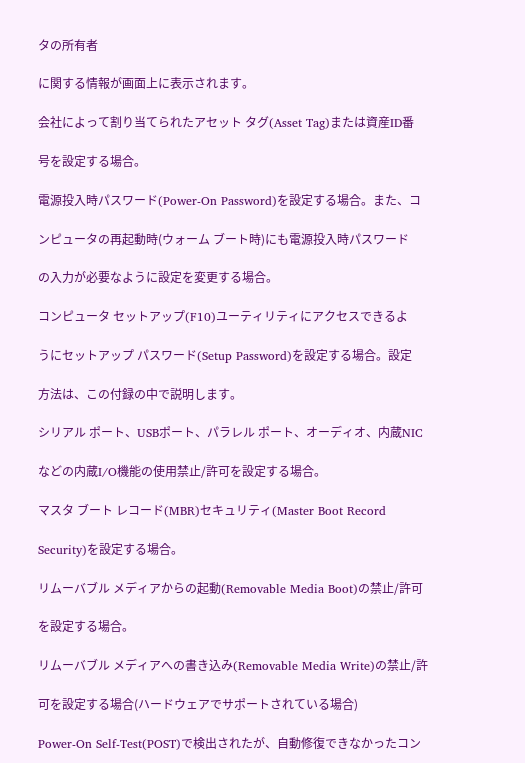タの所有者

に関する情報が画面上に表示されます。

会社によって割り当てられたアセット タグ(Asset Tag)または資産ID番

号を設定する場合。

電源投入時パスワード(Power-On Password)を設定する場合。また、コ

ンピュータの再起動時(ウォーム ブート時)にも電源投入時パスワード

の入力が必要なように設定を変更する場合。

コンピュータ セットアップ(F10)ユーティリティにアクセスできるよ

うにセットアップ パスワード(Setup Password)を設定する場合。設定

方法は、この付録の中で説明します。

シリアル ポート、USBポート、パラレル ポート、オーディオ、内蔵NIC

などの内蔵I/O機能の使用禁止/許可を設定する場合。

マスタ ブート レコード(MBR)セキュリティ(Master Boot Record

Security)を設定する場合。

リムーバブル メディアからの起動(Removable Media Boot)の禁止/許可

を設定する場合。

リムーバブル メディアへの書き込み(Removable Media Write)の禁止/許

可を設定する場合(ハードウェアでサポートされている場合)

Power-On Self-Test(POST)で検出されたが、自動修復できなかったコン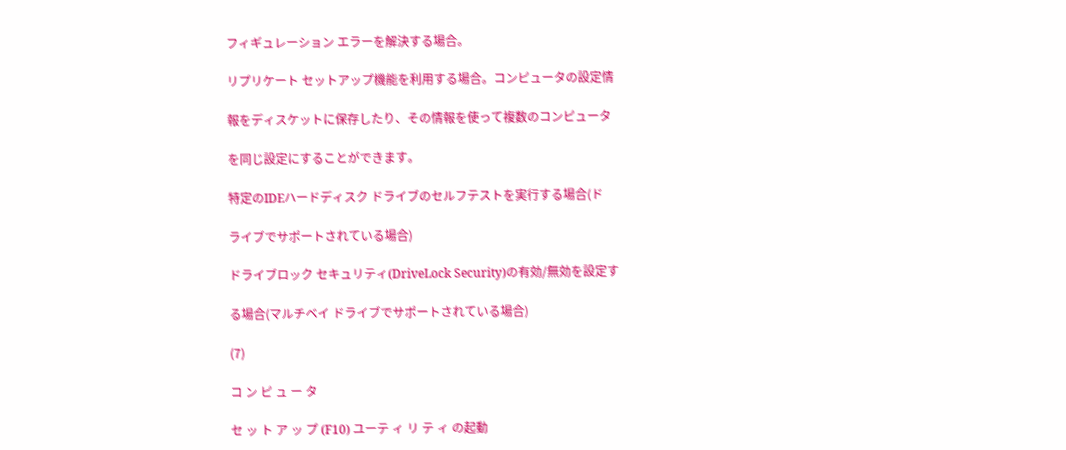フィギュレーション エラーを解決する場合。

リプリケート セットアップ機能を利用する場合。コンピュータの設定情

報をディスケットに保存したり、その情報を使って複数のコンピュータ

を同じ設定にすることができます。

特定のIDEハードディスク ドライブのセルフテストを実行する場合(ド

ライブでサポートされている場合)

ドライブロック セキュリティ(DriveLock Security)の有効/無効を設定す

る場合(マルチベイ ドライブでサポートされている場合)

(7)

コ ン ピ ュ ー タ

セ ッ ト ア ッ プ (F10) ユーテ ィ リ テ ィ の起動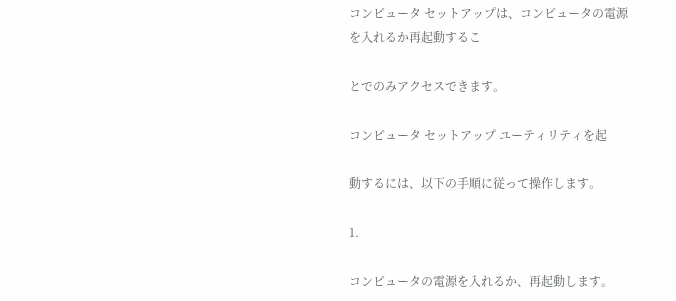コンピュータ セットアップは、コンピュータの電源を入れるか再起動するこ

とでのみアクセスできます。

コンピュータ セットアップ ユーティリティを起

動するには、以下の手順に従って操作します。

1.

コンピュータの電源を入れるか、再起動します。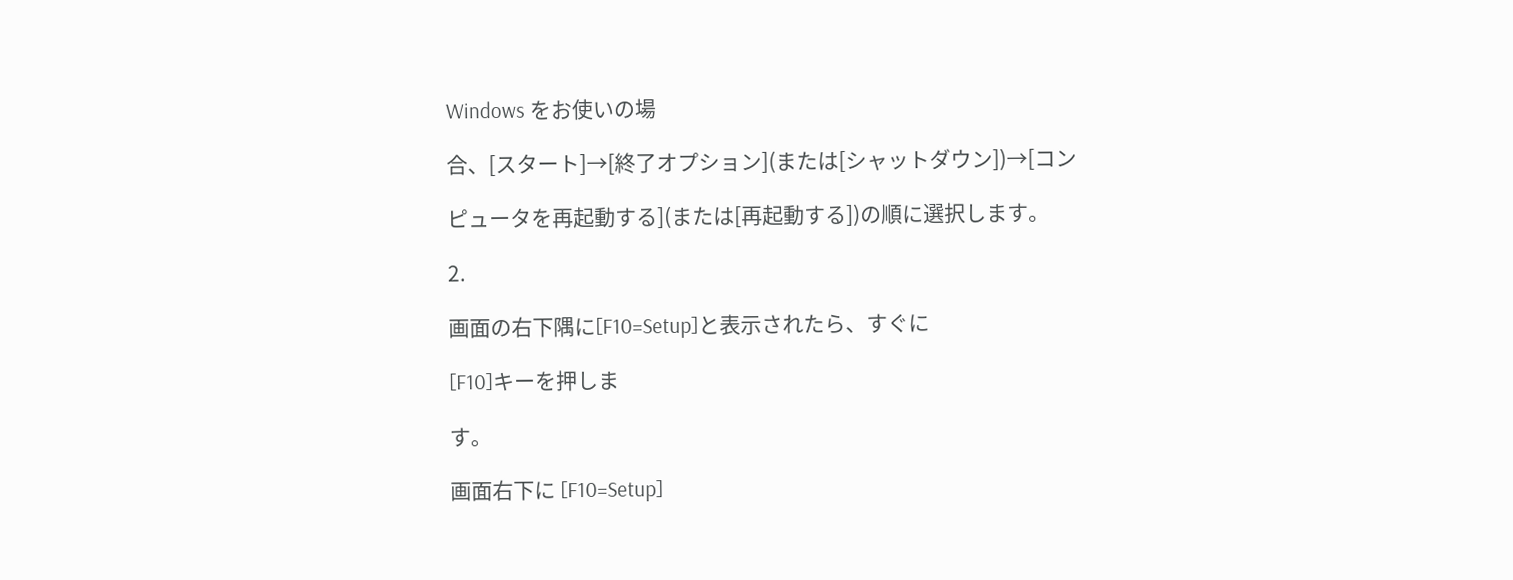Windows をお使いの場

合、[スタート]→[終了オプション](または[シャットダウン])→[コン

ピュータを再起動する](または[再起動する])の順に選択します。

2.

画面の右下隅に[F10=Setup]と表示されたら、すぐに

[F10]キーを押しま

す。

画面右下に [F10=Setup]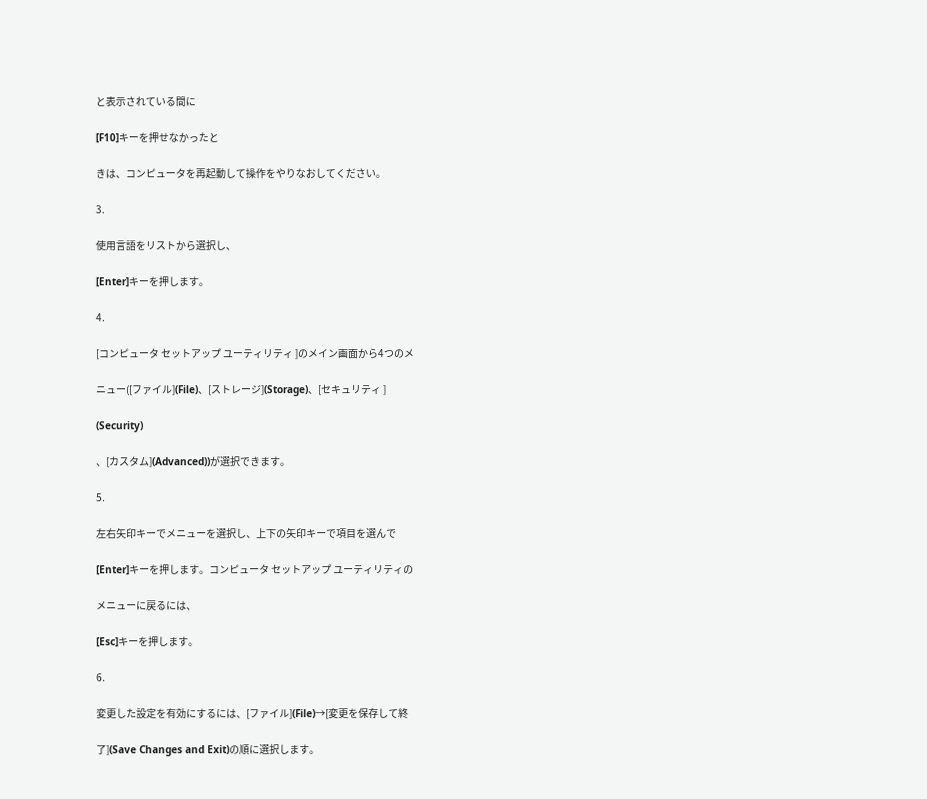と表示されている間に

[F10]キーを押せなかったと

きは、コンピュータを再起動して操作をやりなおしてください。

3.

使用言語をリストから選択し、

[Enter]キーを押します。

4.

[コンピュータ セットアップ ユーティリティ ]のメイン画面から4つのメ

ニュー([ファイル](File)、[ストレージ](Storage)、[セキュリティ ]

(Security)

、[カスタム](Advanced))が選択できます。

5.

左右矢印キーでメニューを選択し、上下の矢印キーで項目を選んで

[Enter]キーを押します。コンピュータ セットアップ ユーティリティの

メニューに戻るには、

[Esc]キーを押します。

6.

変更した設定を有効にするには、[ファイル](File)→[変更を保存して終

了](Save Changes and Exit)の順に選択します。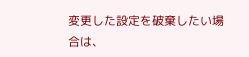変更した設定を破棄したい場合は、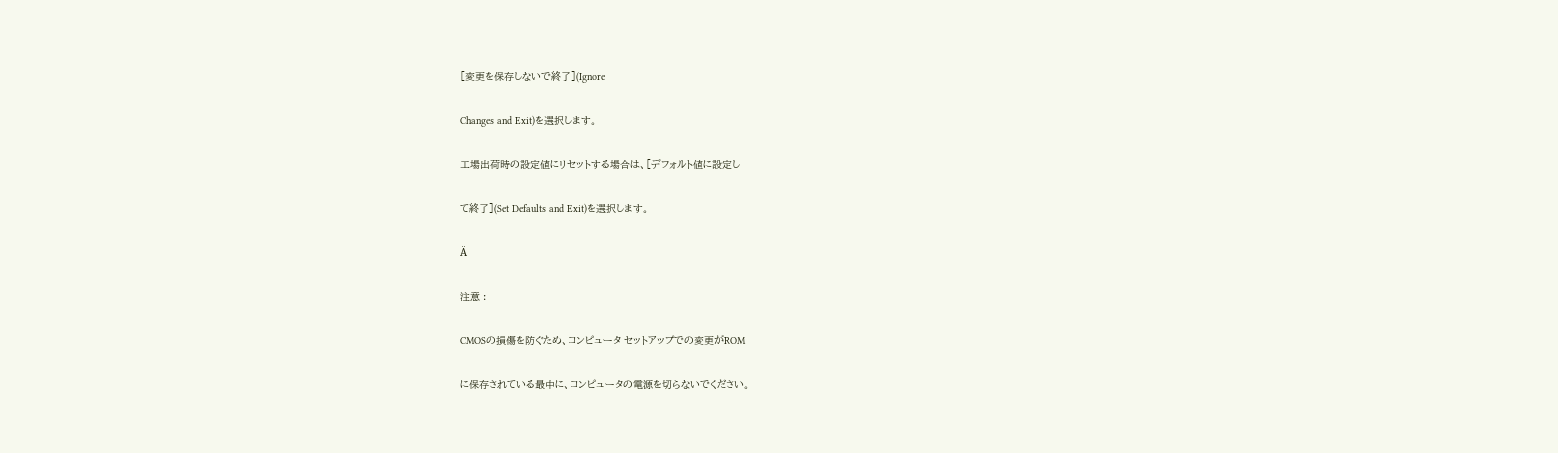[変更を保存しないで終了](Ignore

Changes and Exit)を選択します。

工場出荷時の設定値にリセットする場合は、[デフォルト値に設定し

て終了](Set Defaults and Exit)を選択します。

Ä

注意 :

CMOSの損傷を防ぐため、コンピュータ セットアップでの変更がROM

に保存されている最中に、コンピュータの電源を切らないでください。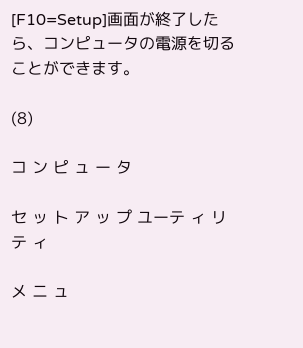[F10=Setup]画面が終了したら、コンピュータの電源を切ることができます。

(8)

コ ン ピ ュ ー タ

セ ッ ト ア ッ プ ユーテ ィ リ テ ィ

メ ニ ュ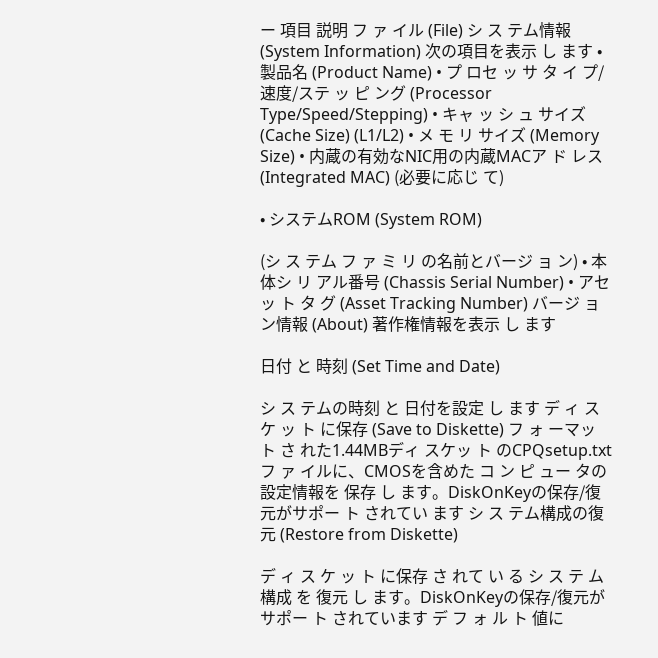ー 項目 説明 フ ァ イル (File) シ ス テム情報 (System Information) 次の項目を表示 し ます • 製品名 (Product Name) • プ ロセ ッ サ タ イ プ/速度/ステ ッ ピ ング (Processor Type/Speed/Stepping) • キャ ッ シ ュ サイズ (Cache Size) (L1/L2) • メ モ リ サイズ (Memory Size) • 内蔵の有効なNIC用の内蔵MACア ド レス (Integrated MAC) (必要に応じ て)

• システムROM (System ROM)

(シ ス テム フ ァ ミ リ の名前とバージ ョ ン) • 本体シ リ アル番号 (Chassis Serial Number) • アセ ッ ト タ グ (Asset Tracking Number) バージ ョ ン情報 (About) 著作権情報を表示 し ます

日付 と 時刻 (Set Time and Date)

シ ス テムの時刻 と 日付を設定 し ます デ ィ スケ ッ ト に保存 (Save to Diskette) フ ォ ーマッ ト さ れた1.44MBディ スケッ ト のCPQsetup.txt フ ァ イルに、CMOSを含めた コ ン ピ ュー タの設定情報を 保存 し ます。DiskOnKeyの保存/復元がサポー ト されてい ます シ ス テム構成の復元 (Restore from Diskette)

デ ィ ス ケ ッ ト に保存 さ れて い る シ ス テ ム構成 を 復元 し ます。DiskOnKeyの保存/復元がサポー ト されています デ フ ォ ル ト 値に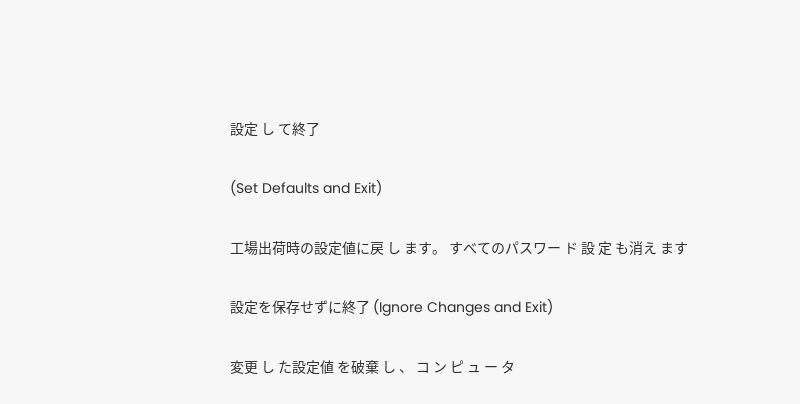設定 し て終了

(Set Defaults and Exit)

工場出荷時の設定値に戻 し ます。 すべてのパスワー ド 設 定 も消え ます

設定を保存せずに終了 (Ignore Changes and Exit)

変更 し た設定値 を破棄 し 、 コ ン ピ ュ ー タ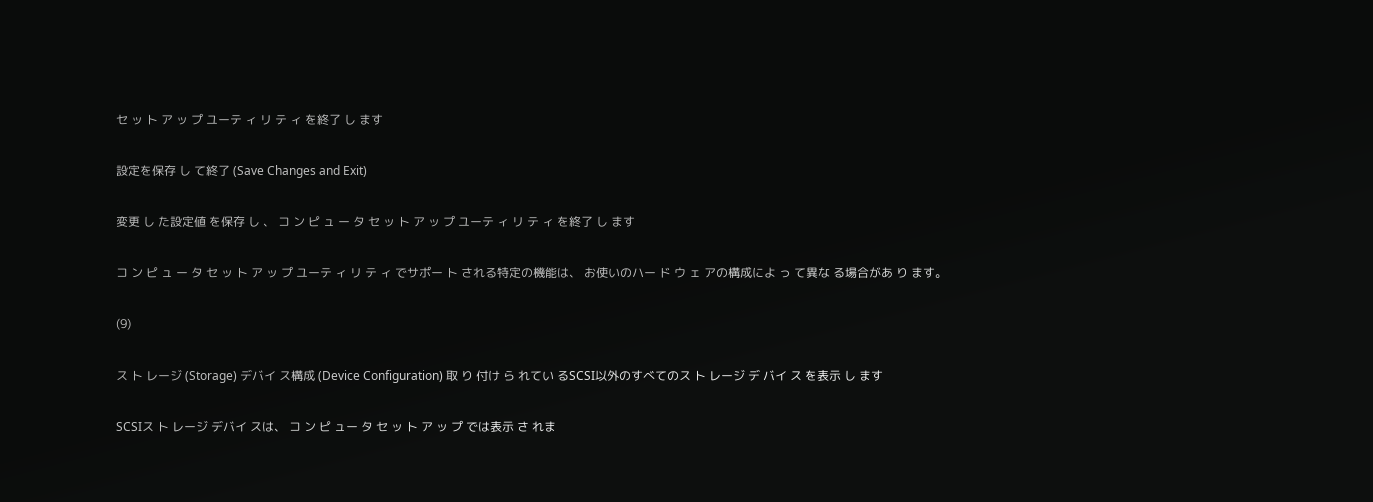セ ッ ト ア ッ プ ユーテ ィ リ テ ィ を終了 し ます

設定を保存 し て終了 (Save Changes and Exit)

変更 し た設定値 を保存 し 、 コ ン ピ ュ ー タ セ ッ ト ア ッ プ ユーテ ィ リ テ ィ を終了 し ます

コ ン ピ ュ ー タ セ ッ ト ア ッ プ ユーテ ィ リ テ ィ でサポー ト される特定の機能は、 お使いのハー ド ウ ェ アの構成によ っ て異な る場合があ り ます。

(9)

ス ト レージ (Storage) デバイ ス構成 (Device Configuration) 取 り 付け ら れてい るSCSI以外のすべてのス ト レージ デ バイ ス を表示 し ます

SCSIス ト レージ デバイ スは、 コ ン ピ ュー タ セ ッ ト ア ッ プ では表示 さ れま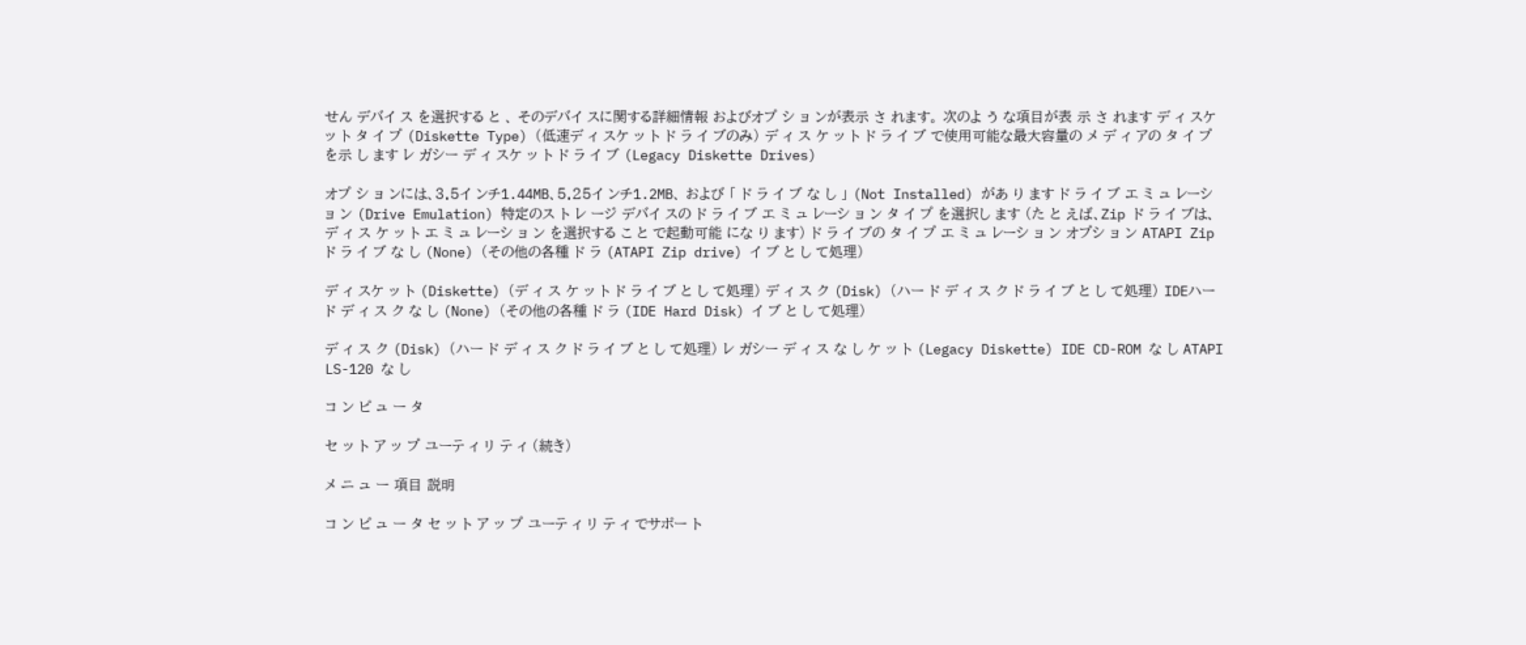せん デバイ ス を選択する と 、 そのデバイ スに関する詳細情報 およびオプ シ ョ ンが表示 さ れます。 次のよ う な項目が表 示 さ れます デ ィ スケ ッ ト タ イ プ (Diskette Type) (低速デ ィ スケ ッ ト ド ラ イ ブのみ) デ ィ ス ケ ッ ト ド ラ イ ブ で使用可能な最大容量の メ デ ィ アの タ イ プ を示 し ます レ ガシー デ ィ スケ ッ ト ド ラ イ ブ (Legacy Diskette Drives)

オプ シ ョ ンには、3.5イ ンチ1.44MB、5.25イ ンチ1.2MB、 および 「 ド ラ イ ブ な し 」 (Not Installed) があ り ます ド ラ イ ブ エ ミ ュ レーシ ョ ン (Drive Emulation) 特定のス ト レ ージ デバイ スの ド ラ イ ブ エ ミ ュ レーシ ョ ン タ イ プ を選択し ます (た と えば、Zip ド ラ イ ブは、デ ィ ス ケ ッ ト エ ミ ュ レーシ ョ ン を選択する こ と で起動可能 にな り ます) ド ラ イ ブの タ イ プ エ ミ ュ レーシ ョ ン オプシ ョ ン ATAPI Zip ド ラ イ ブ な し (None) (その他の各種 ド ラ (ATAPI Zip drive) イ ブ と し て処理)

デ ィ スケ ッ ト (Diskette) (デ ィ ス ケ ッ ト ド ラ イ ブ と し て処理) デ ィ ス ク (Disk) (ハー ド デ ィ ス ク ド ラ イ ブ と し て処理) IDEハー ド デ ィ ス ク な し (None) (その他の各種 ド ラ (IDE Hard Disk) イ ブ と し て処理)

デ ィ ス ク (Disk) (ハー ド デ ィ ス ク ド ラ イ ブ と し て処理) レ ガシー デ ィ ス な し ケ ッ ト (Legacy Diskette) IDE CD-ROM な し ATAPI LS-120 な し

コ ン ピ ュ ー タ

セ ッ ト ア ッ プ ユーテ ィ リ テ ィ (続き)

メ ニ ュ ー 項目 説明

コ ン ピ ュ ー タ セ ッ ト ア ッ プ ユーテ ィ リ テ ィ でサポー ト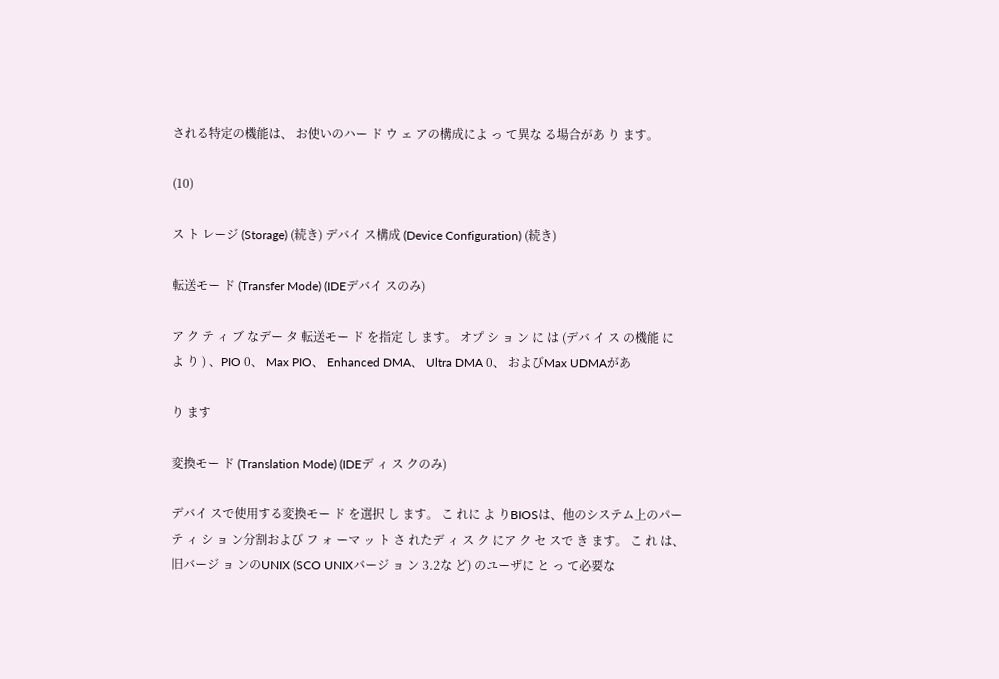される特定の機能は、 お使いのハー ド ウ ェ アの構成によ っ て異な る場合があ り ます。

(10)

ス ト レージ (Storage) (続き) デバイ ス構成 (Device Configuration) (続き)

転送モー ド (Transfer Mode) (IDEデバイ スのみ)

ア ク テ ィ ブ なデー タ 転送モー ド を指定 し ます。 オプ シ ョ ン に は (デバ イ ス の機能 に よ り ) 、PIO 0、 Max PIO、 Enhanced DMA、 Ultra DMA 0、 およびMax UDMAがあ

り ます

変換モー ド (Translation Mode) (IDEデ ィ ス クのみ)

デバイ スで使用する変換モー ド を選択 し ます。 こ れに よ りBIOSは、他のシステム上のパーテ ィ シ ョ ン分割および フ ォ ーマ ッ ト さ れたデ ィ ス ク にア ク セ スで き ます。 こ れ は、 旧バージ ョ ンのUNIX (SCO UNIXバージ ョ ン 3.2な ど) のユーザに と っ て必要な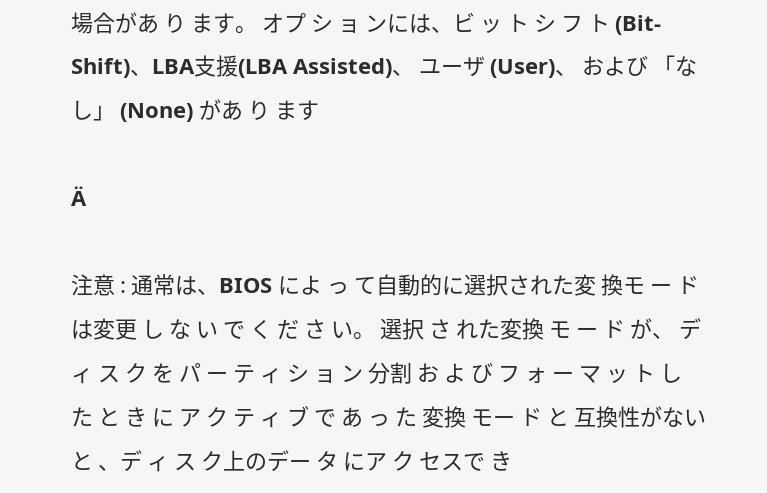場合があ り ます。 オプ シ ョ ンには、ビ ッ ト シ フ ト (Bit-Shift)、LBA支援(LBA Assisted)、 ユーザ (User)、 および 「な し」 (None) があ り ます

Ä

注意 : 通常は、BIOS によ っ て自動的に選択された変 換モ ー ド は変更 し な い で く だ さ い。 選択 さ れた変換 モ ー ド が、 デ ィ ス ク を パ ー テ ィ シ ョ ン 分割 お よ び フ ォ ー マ ッ ト し た と き に ア ク テ ィ ブ で あ っ た 変換 モー ド と 互換性がない と 、デ ィ ス ク上のデー タ にア ク セスで き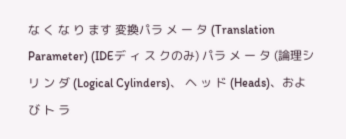な く な り ます 変換パラ メ ー タ (Translation Parameter) (IDEデ ィ ス クのみ) パラ メ ー タ (論理シ リ ン ダ (Logical Cylinders)、 ヘ ッ ド (Heads)、および ト ラ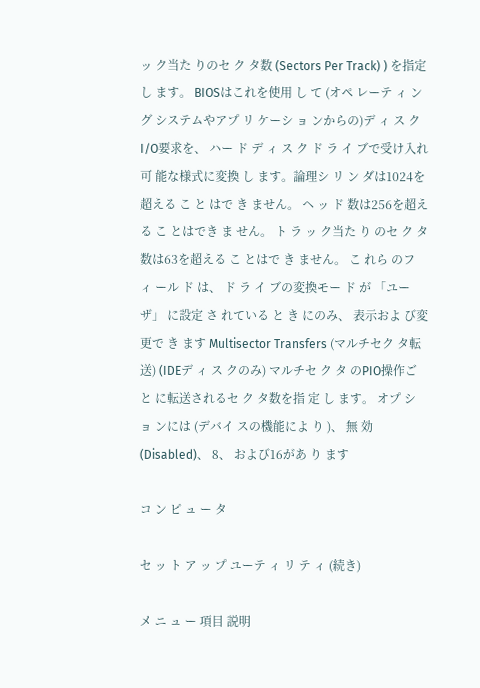ッ ク当た りのセ ク タ数 (Sectors Per Track) ) を指定 し ます。 BIOSはこれを使用 し て (オペ レーテ ィ ング システムやアプ リ ケーシ ョ ンからの)デ ィ ス クI/O要求を、 ハー ド デ ィ ス ク ド ラ イ ブで受け入れ可 能な様式に変換 し ます。論理シ リ ン ダは1024を超える こ と はで き ません。 ヘ ッ ド 数は256を超える こ とはでき ま せん。 ト ラ ッ ク当た り のセ ク タ 数は63を超える こ とはで き ません。 こ れら のフ ィ ール ド は、 ド ラ イ ブの変換モー ド が 「ユーザ」 に設定 さ れている と き にのみ、 表示およ び変更で き ます Multisector Transfers (マルチセク タ転送) (IDEデ ィ ス クのみ) マルチセ ク タ のPIO操作ご と に転送されるセ ク タ数を指 定 し ます。 オプ シ ョ ンには (デバイ スの機能によ り )、 無 効 (Disabled)、 8、 および16があ り ます

コ ン ピ ュ ー タ

セ ッ ト ア ッ プ ユーテ ィ リ テ ィ (続き)

メ ニ ュ ー 項目 説明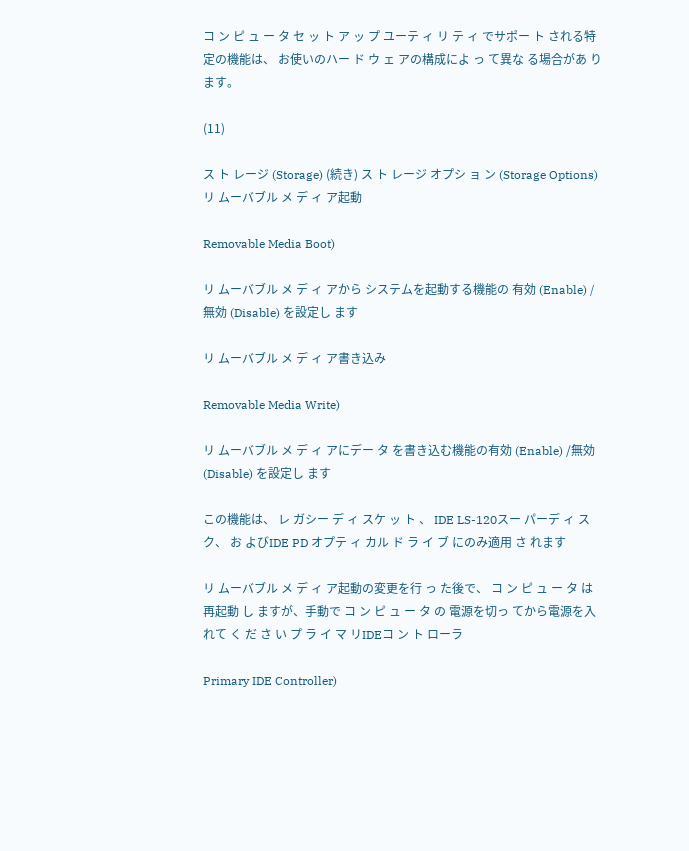コ ン ピ ュ ー タ セ ッ ト ア ッ プ ユーテ ィ リ テ ィ でサポー ト される特定の機能は、 お使いのハー ド ウ ェ アの構成によ っ て異な る場合があ り ます。

(11)

ス ト レージ (Storage) (続き) ス ト レージ オプシ ョ ン (Storage Options) リ ムーバブル メ デ ィ ア起動

Removable Media Boot)

リ ムーバブル メ デ ィ アから システムを起動する機能の 有効 (Enable) /無効 (Disable) を設定し ます

リ ムーバブル メ デ ィ ア書き込み

Removable Media Write)

リ ムーバブル メ デ ィ アにデー タ を書き込む機能の有効 (Enable) /無効 (Disable) を設定し ます

この機能は、 レ ガシー デ ィ スケ ッ ト 、 IDE LS-120スー パーデ ィ ス ク、 お よびIDE PD オプテ ィ カル ド ラ イ ブ にのみ適用 さ れます

リ ムーバブル メ デ ィ ア起動の変更を行 っ た後で、 コ ン ピ ュ ー タ は再起動 し ますが、手動で コ ン ピ ュ ー タ の 電源を切っ てから電源を入れて く だ さ い プ ラ イ マ リIDEコ ン ト ローラ

Primary IDE Controller)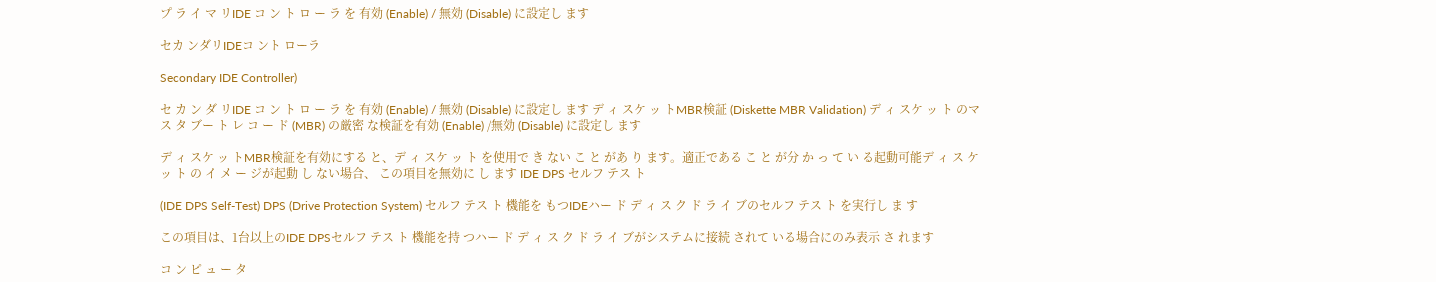プ ラ イ マ リIDE コ ン ト ロ ー ラ を 有効 (Enable) / 無効 (Disable) に設定し ます

セカ ンダリIDEコ ント ローラ

Secondary IDE Controller)

セ カ ン ダ リIDE コ ン ト ロ ー ラ を 有効 (Enable) / 無効 (Disable) に設定し ます デ ィ スケ ッ トMBR検証 (Diskette MBR Validation) デ ィ スケ ッ ト のマ ス タ ブー ト レ コ ー ド (MBR) の厳密 な検証を有効 (Enable) /無効 (Disable) に設定し ます

デ ィ スケ ッ トMBR検証を有効にする と、デ ィ スケ ッ ト を使用で き ない こ と があ り ます。適正である こ と が分 か っ て い る起動可能デ ィ ス ケ ッ ト の イ メ ー ジが起動 し ない場合、 この項目を無効に し ます IDE DPS セルフ テス ト

(IDE DPS Self-Test) DPS (Drive Protection System) セルフ テス ト 機能を もつIDEハー ド デ ィ ス ク ド ラ イ ブのセルフ テス ト を実行し ま す

この項目は、1台以上のIDE DPSセルフ テス ト 機能を持 つハー ド デ ィ ス ク ド ラ イ ブがシステムに接続 されて いる場合にのみ表示 さ れます

コ ン ピ ュ ー タ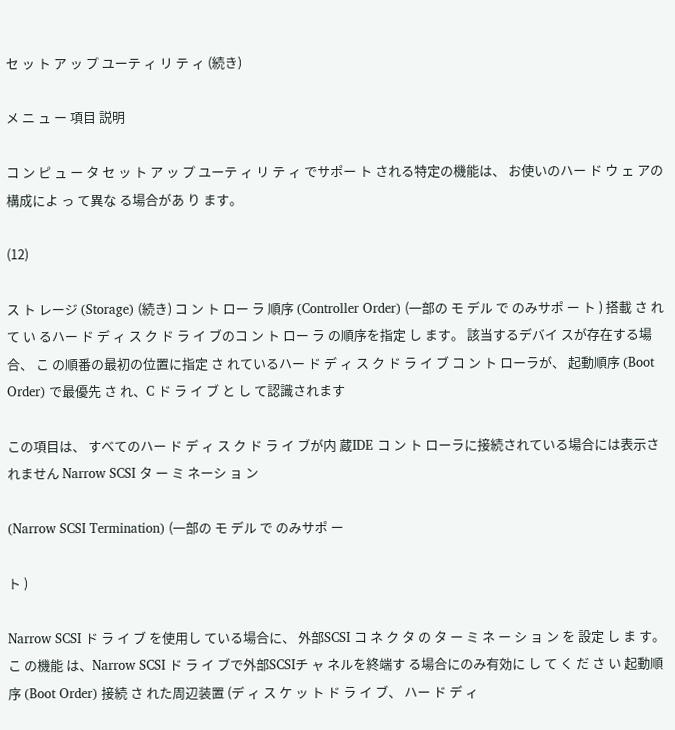セ ッ ト ア ッ プ ユーテ ィ リ テ ィ (続き)

メ ニ ュ ー 項目 説明

コ ン ピ ュ ー タ セ ッ ト ア ッ プ ユーテ ィ リ テ ィ でサポー ト される特定の機能は、 お使いのハー ド ウ ェ アの構成によ っ て異な る場合があ り ます。

(12)

ス ト レージ (Storage) (続き) コ ン ト ロー ラ 順序 (Controller Order) (一部の モ デル で のみサポ ー ト ) 搭載 さ れて い るハー ド デ ィ ス ク ド ラ イ ブのコ ン ト ロー ラ の順序を指定 し ます。 該当するデバイ スが存在する場 合、 こ の順番の最初の位置に指定 さ れているハー ド デ ィ ス ク ド ラ イ ブ コ ン ト ローラが、 起動順序 (Boot Order) で最優先 さ れ、C ド ラ イ ブ と し て認識されます

この項目は、 すべてのハー ド デ ィ ス ク ド ラ イ ブが内 蔵IDE コ ン ト ローラに接続されている場合には表示さ れません Narrow SCSI タ ー ミ ネーシ ョ ン

(Narrow SCSI Termination) (一部の モ デル で のみサポ ー

ト )

Narrow SCSI ド ラ イ ブ を使用し ている場合に、 外部SCSI コ ネ ク タ の タ ー ミ ネ ー シ ョ ン を 設定 し ま す。 こ の機能 は、Narrow SCSI ド ラ イ ブで外部SCSIチ ャ ネルを終端す る場合にのみ有効に し て く だ さ い 起動順序 (Boot Order) 接続 さ れた周辺装置 (デ ィ ス ケ ッ ト ド ラ イ ブ、 ハー ド デ ィ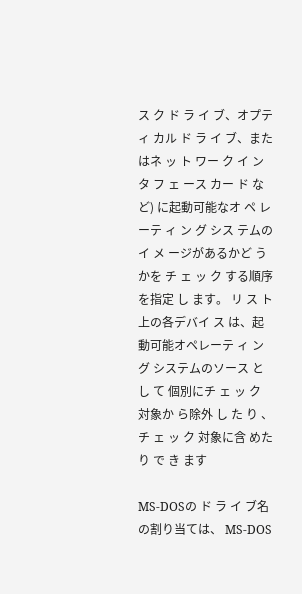ス ク ド ラ イ ブ、オプテ ィ カル ド ラ イ ブ、またはネ ッ ト ワー ク イ ン タ フ ェ ース カー ド など) に起動可能なオ ペ レ ーテ ィ ン グ シス テムのイ メ ージがあるかど う かを チ ェ ッ ク する順序を指定 し ます。 リ ス ト 上の各デバイ ス は、起動可能オペレーテ ィ ング システムのソース と し て 個別にチ ェ ッ ク 対象か ら除外 し た り 、 チ ェ ッ ク 対象に含 めた り で き ます

MS-DOSの ド ラ イ ブ名の割り当ては、 MS-DOS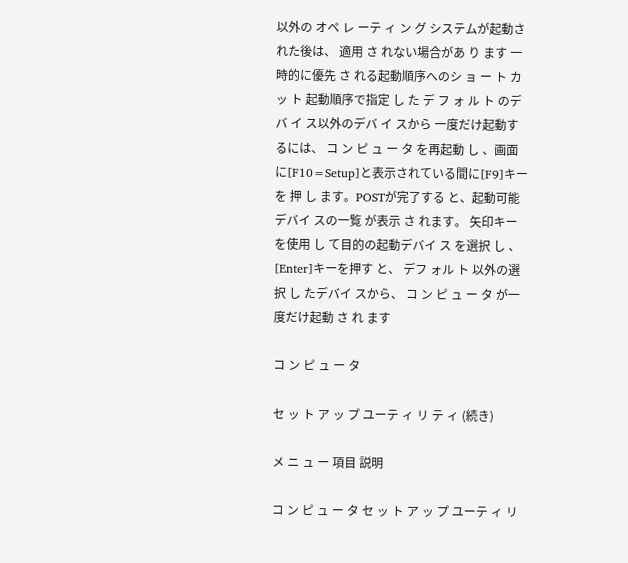以外の オペ レ ーテ ィ ン グ システムが起動さ れた後は、 適用 さ れない場合があ り ます 一時的に優先 さ れる起動順序へのシ ョ ー ト カ ッ ト 起動順序で指定 し た デ フ ォ ル ト のデバ イ ス以外のデバ イ スから 一度だけ起動するには、 コ ン ピ ュ ー タ を再起動 し 、画面に[F10=Setup]と表示されている間に[F9]キーを 押 し ます。POSTが完了する と、起動可能デバイ スの一覧 が表示 さ れます。 矢印キーを使用 し て目的の起動デバイ ス を選択 し 、[Enter]キーを押す と、 デフ ォル ト 以外の選 択 し たデバイ スから、 コ ン ピ ュ ー タ が一度だけ起動 さ れ ます

コ ン ピ ュ ー タ

セ ッ ト ア ッ プ ユーテ ィ リ テ ィ (続き)

メ ニ ュ ー 項目 説明

コ ン ピ ュ ー タ セ ッ ト ア ッ プ ユーテ ィ リ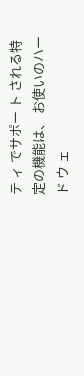テ ィ でサポー ト される特定の機能は、 お使いのハー ド ウ ェ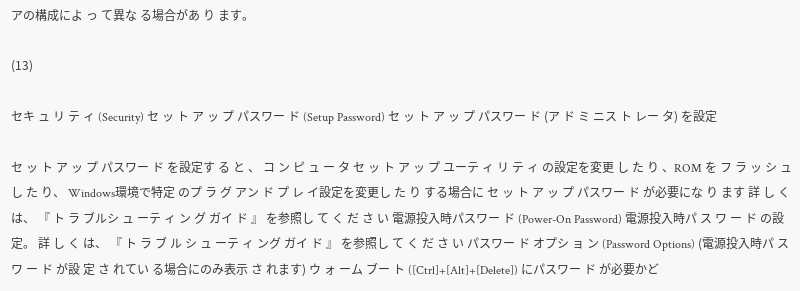アの構成によ っ て異な る場合があ り ます。

(13)

セキ ュ リ テ ィ (Security) セ ッ ト ア ッ プ パスワー ド (Setup Password) セ ッ ト ア ッ プ パスワー ド (ア ド ミ ニス ト レー タ) を設定

セ ッ ト ア ッ プ パスワー ド を設定す る と 、 コ ン ピ ュ ー タ セ ッ ト ア ッ プ ユーテ ィ リ テ ィ の設定を変更 し た り 、ROM を フ ラ ッ シ ュ し た り、 Windows環境で特定 のプ ラ グ アン ド プ レ イ設定を変更し た り する場合に セ ッ ト ア ッ プ パスワー ド が必要にな り ます 詳 し く は、 『 ト ラ ブルシ ュ ーテ ィ ン グ ガイ ド 』 を参照し て く だ さ い 電源投入時パスワー ド (Power-On Password) 電源投入時パ ス ワ ー ド の設定。 詳 し く は、 『 ト ラ ブ ル シ ュ ーテ ィ ング ガイ ド 』 を参照し て く だ さ い パスワー ド オプシ ョ ン (Password Options) (電源投入時パ ス ワ ー ド が設 定 さ れてい る場合にのみ表示 さ れます) ウ ォ ーム ブー ト ([Ctrl]+[Alt]+[Delete]) にパスワー ド が必要かど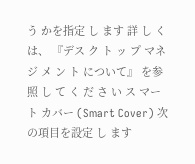う かを指定 し ます 詳 し く は、 『デス ク ト ッ プ マネジ メ ン ト について』 を参 照 し て く だ さ い ス マー ト カバー (Smart Cover) 次の項目を設定 し ます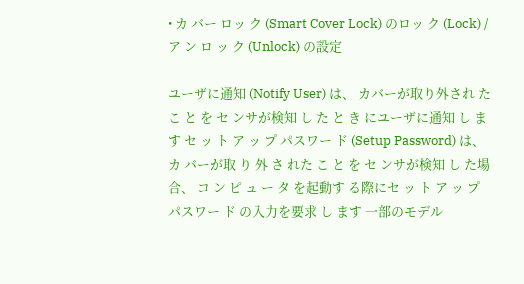• カ バー ロッ ク (Smart Cover Lock) のロッ ク (Lock) / ア ン ロ ッ ク (Unlock) の設定

ユーザに通知 (Notify User) は、 カバーが取り外され た こ と を セ ンサが検知 し た と き にユーザに通知 し ま す セ ッ ト ア ッ プ パスワー ド (Setup Password) は、 カ バーが取 り 外 さ れた こ と を セ ンサが検知 し た場合、 コ ン ピ ュ ー タ を起動す る際にセ ッ ト ア ッ プ パスワー ド の入力を要求 し ます 一部のモデル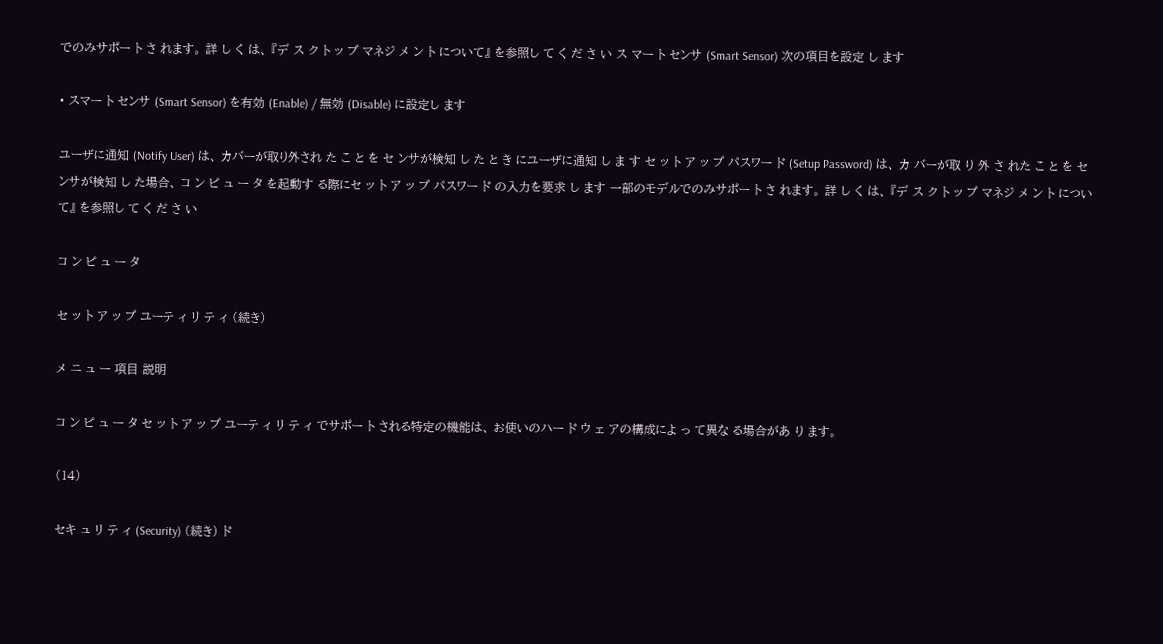でのみサポー ト さ れます。 詳 し く は、 『デ ス ク ト ッ プ マネジ メ ン ト について』 を参照し て く だ さ い ス マー ト センサ (Smart Sensor) 次の項目を設定 し ます

• スマー ト センサ (Smart Sensor) を有効 (Enable) / 無効 (Disable) に設定し ます

ユーザに通知 (Notify User) は、 カバーが取り外され た こ と を セ ンサが検知 し た と き にユーザに通知 し ま す セ ッ ト ア ッ プ パスワー ド (Setup Password) は、 カ バーが取 り 外 さ れた こ と を セ ンサが検知 し た場合、 コ ン ピ ュ ー タ を起動す る際にセ ッ ト ア ッ プ パスワー ド の入力を要求 し ます 一部のモデルでのみサポー ト さ れます。 詳 し く は、 『デ ス ク ト ッ プ マネジ メ ン ト について』 を参照し て く だ さ い

コ ン ピ ュ ー タ

セ ッ ト ア ッ プ ユーテ ィ リ テ ィ (続き)

メ ニ ュ ー 項目 説明

コ ン ピ ュ ー タ セ ッ ト ア ッ プ ユーテ ィ リ テ ィ でサポー ト される特定の機能は、 お使いのハー ド ウ ェ アの構成によ っ て異な る場合があ り ます。

(14)

セキ ュ リ テ ィ (Security) (続き) ド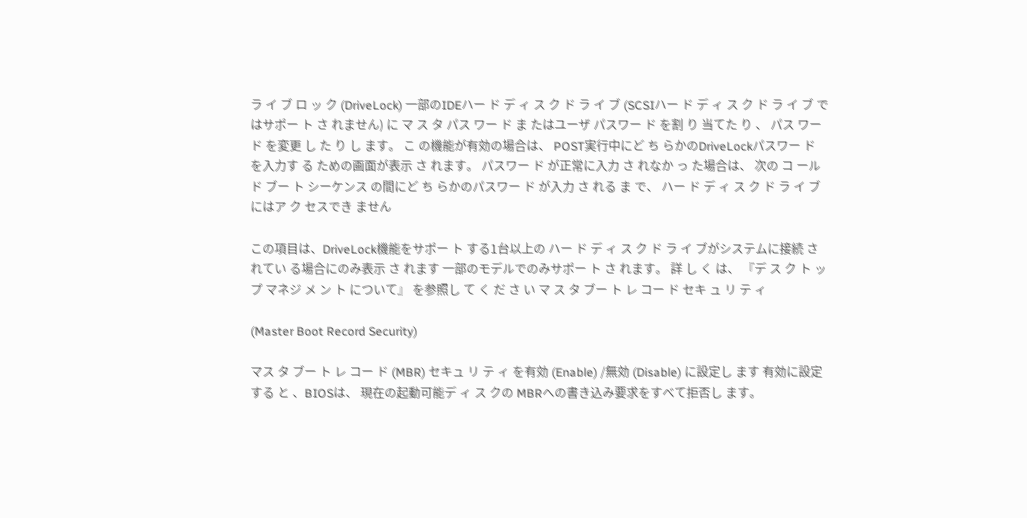ラ イ ブ ロ ッ ク (DriveLock) 一部のIDEハー ド デ ィ ス ク ド ラ イ ブ (SCSIハー ド デ ィ ス ク ド ラ イ ブ ではサポー ト さ れません) に マ ス タ パス ワー ド ま たはユーザ パスワー ド を割 り 当てた り 、 パス ワー ド を変更 し た り し ます。 こ の機能が有効の場合は、 POST実行中にど ち らかのDriveLockパスワー ド を入力す る ための画面が表示 さ れます。 パスワー ド が正常に入力 さ れなか っ た場合は、 次の コ ール ド ブー ト シーケンス の間にど ち らかのパスワー ド が入力 さ れる ま で、 ハー ド デ ィ ス ク ド ラ イ ブにはア ク セスでき ません

この項目は、DriveLock機能をサポー ト する1台以上の ハー ド デ ィ ス ク ド ラ イ ブがシステムに接続 されてい る場合にのみ表示 さ れます 一部のモデルでのみサポー ト さ れます。 詳 し く は、 『デ ス ク ト ッ プ マネジ メ ン ト について』 を参照し て く だ さ い マ ス タ ブー ト レ コー ド セキ ュ リ テ ィ

(Master Boot Record Security)

マス タ ブー ト レ コー ド (MBR) セキュ リ テ ィ を有効 (Enable) /無効 (Disable) に設定し ます 有効に設定する と 、BIOSは、 現在の起動可能デ ィ ス クの MBRへの書き込み要求をすべて拒否し ます。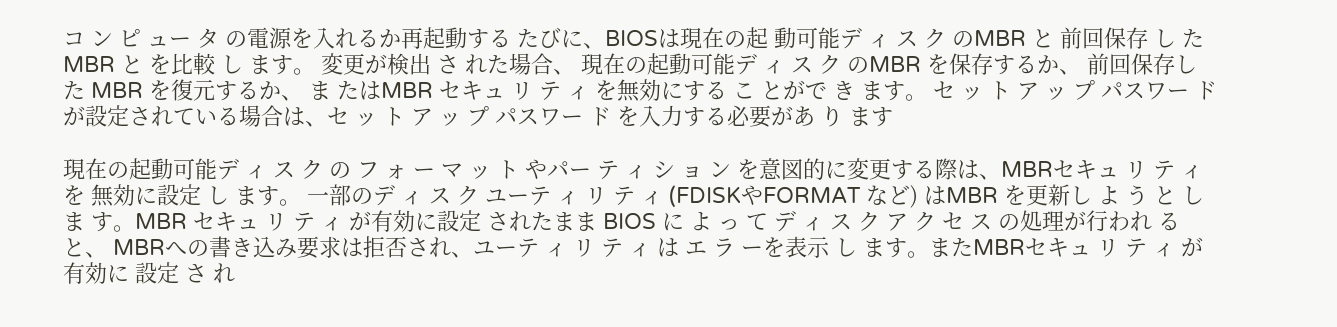コ ン ピ ュー タ の電源を入れるか再起動する たびに、BIOSは現在の起 動可能デ ィ ス ク のMBR と 前回保存 し た MBR と を比較 し ます。 変更が検出 さ れた場合、 現在の起動可能デ ィ ス ク のMBR を保存するか、 前回保存し た MBR を復元するか、 ま たはMBR セキュ リ テ ィ を無効にする こ とがで き ます。 セ ッ ト ア ッ プ パスワー ド が設定されている場合は、セ ッ ト ア ッ プ パスワー ド を入力する必要があ り ます

現在の起動可能デ ィ ス ク の フ ォ ー マ ッ ト やパー テ ィ シ ョ ン を意図的に変更する際は、MBRセキュ リ テ ィ を 無効に設定 し ます。 一部のデ ィ ス ク ユーテ ィ リ テ ィ (FDISKやFORMAT など) はMBR を更新し よ う と し ま す。MBR セキュ リ テ ィ が有効に設定 されたまま BIOS に よ っ て デ ィ ス ク ア ク セ ス の処理が行われ る と、 MBRへの書き込み要求は拒否され、ユーテ ィ リ テ ィ は エ ラ ーを表示 し ます。またMBRセキュ リ テ ィ が有効に 設定 さ れ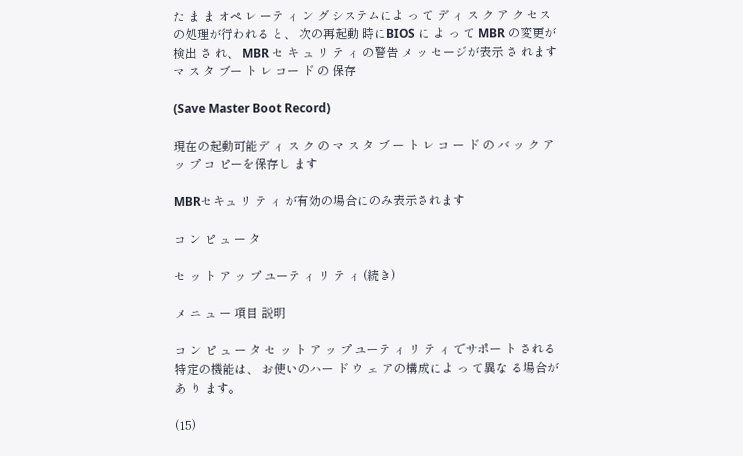た ま ま オペ レ ーテ ィ ン グ システムによ っ て デ ィ ス ク ア ク セスの処理が行われる と、 次の再起動 時にBIOS に よ っ て MBR の変更が検出 さ れ、 MBR セ キ ュ リ テ ィ の警告 メ ッ セージが表示 さ れます マ ス タ ブー ト レ コー ド の 保存

(Save Master Boot Record)

現在の起動可能デ ィ ス ク の マ ス タ ブ ー ト レ コ ー ド の バ ッ ク ア ッ プ コ ピーを保存し ます

MBRセキュ リ テ ィ が有効の場合にのみ表示されます

コ ン ピ ュ ー タ

セ ッ ト ア ッ プ ユーテ ィ リ テ ィ (続き)

メ ニ ュ ー 項目 説明

コ ン ピ ュ ー タ セ ッ ト ア ッ プ ユーテ ィ リ テ ィ でサポー ト される特定の機能は、 お使いのハー ド ウ ェ アの構成によ っ て異な る場合があ り ます。

(15)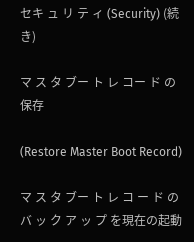セキ ュ リ テ ィ (Security) (続き)

マ ス タ ブー ト レ コー ド の 保存

(Restore Master Boot Record)

マ ス タ ブー ト レ コ ー ド のバ ッ ク ア ッ プ を現在の起動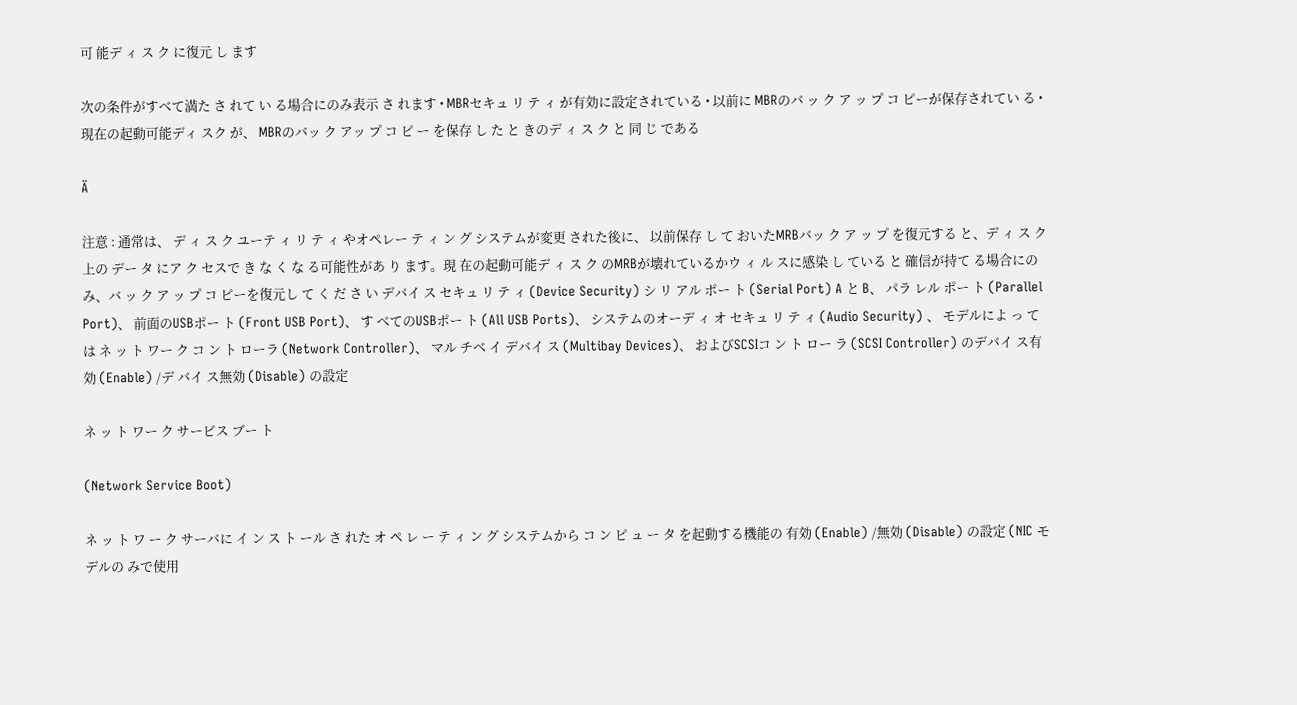可 能デ ィ ス ク に復元 し ます

次の条件がすべて満た さ れて い る場合にのみ表示 さ れます • MBRセキュ リ テ ィ が有効に設定されている • 以前に MBRのバ ッ ク ア ッ プ コ ピーが保存されてい る • 現在の起動可能ディ スク が、 MBRのバッ ク アッ プ コ ピ ー を保存 し た と きのデ ィ ス ク と 同 じ である

Ä

注意 : 通常は、 デ ィ ス ク ユーテ ィ リ テ ィ やオペレー テ ィ ン グ システムが変更 された後に、 以前保存 し て おいたMRBバッ ク ア ッ プ を復元する と、デ ィ ス ク上の デー タ にア ク セスで き な く な る可能性があ り ます。現 在の起動可能デ ィ ス ク のMRBが壊れているかウ ィ ル スに感染 し ている と 確信が持て る場合にのみ、バ ッ ク ア ッ プ コ ピーを復元し て く だ さ い デバイ ス セキュ リ テ ィ (Device Security) シ リ アル ポー ト (Serial Port) A と B、 パラ レル ポー ト (Parallel Port)、 前面のUSBポー ト (Front USB Port)、 す べてのUSBポー ト (All USB Ports)、 システムのオーデ ィ オ セキュ リ テ ィ (Audio Security) 、 モデルによ っ ては ネ ッ ト ワー ク コ ン ト ローラ (Network Controller)、 マル チベ イ デバイ ス (Multibay Devices)、 およびSCSIコ ン ト ロー ラ (SCSI Controller) のデバイ ス有効 (Enable) /デ バイ ス無効 (Disable) の設定

ネ ッ ト ワー ク サービス ブー ト

(Network Service Boot)

ネ ッ ト ワ ー ク サーバに イ ン ス ト ール さ れた オ ペ レ ー テ ィ ン グ システムから コ ン ピ ュ ー タ を起動する機能の 有効 (Enable) /無効 (Disable) の設定 (NIC モデルの みで使用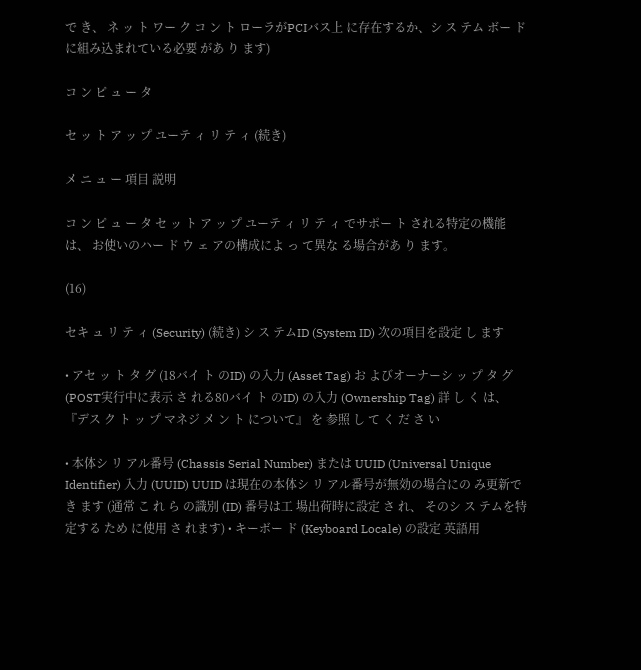で き、 ネ ッ ト ワー ク コ ン ト ローラがPCIバス上 に存在するか、シ ス テム ボー ド に組み込まれている必要 があ り ます)

コ ン ピ ュ ー タ

セ ッ ト ア ッ プ ユーテ ィ リ テ ィ (続き)

メ ニ ュ ー 項目 説明

コ ン ピ ュ ー タ セ ッ ト ア ッ プ ユーテ ィ リ テ ィ でサポー ト される特定の機能は、 お使いのハー ド ウ ェ アの構成によ っ て異な る場合があ り ます。

(16)

セキ ュ リ テ ィ (Security) (続き) シ ス テムID (System ID) 次の項目を設定 し ます

• アセ ッ ト タ グ (18バイ ト のID) の入力 (Asset Tag) お よびオーナーシ ッ プ タ グ (POST実行中に表示 さ れる80バイ ト のID) の入力 (Ownership Tag) 詳 し く は、『デス ク ト ッ プ マネジ メ ン ト について』 を 参照 し て く だ さ い

• 本体シ リ アル番号 (Chassis Serial Number) または UUID (Universal Unique Identifier) 入力 (UUID) UUID は現在の本体シ リ アル番号が無効の場合にの み更新で き ます (通常 こ れ ら の識別 (ID) 番号は工 場出荷時に設定 さ れ、 そのシ ス テムを特定する ため に使用 さ れます) • キーボー ド (Keyboard Locale) の設定 英語用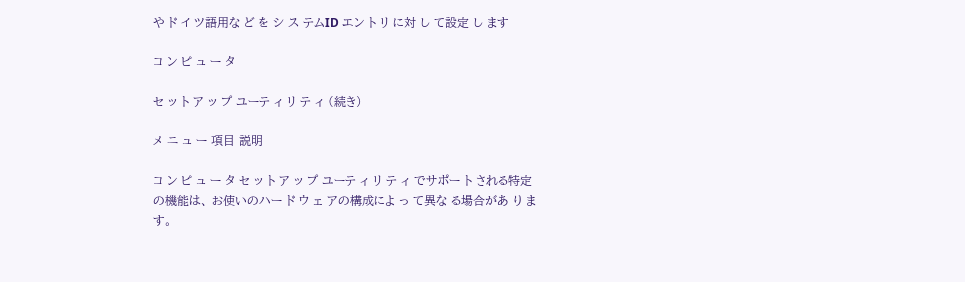や ド イ ツ語用な ど を シ ス テムID エン ト リ に対 し て設定 し ます

コ ン ピ ュ ー タ

セ ッ ト ア ッ プ ユーテ ィ リ テ ィ (続き)

メ ニ ュ ー 項目 説明

コ ン ピ ュ ー タ セ ッ ト ア ッ プ ユーテ ィ リ テ ィ でサポー ト される特定の機能は、 お使いのハー ド ウ ェ アの構成によ っ て異な る場合があ り ます。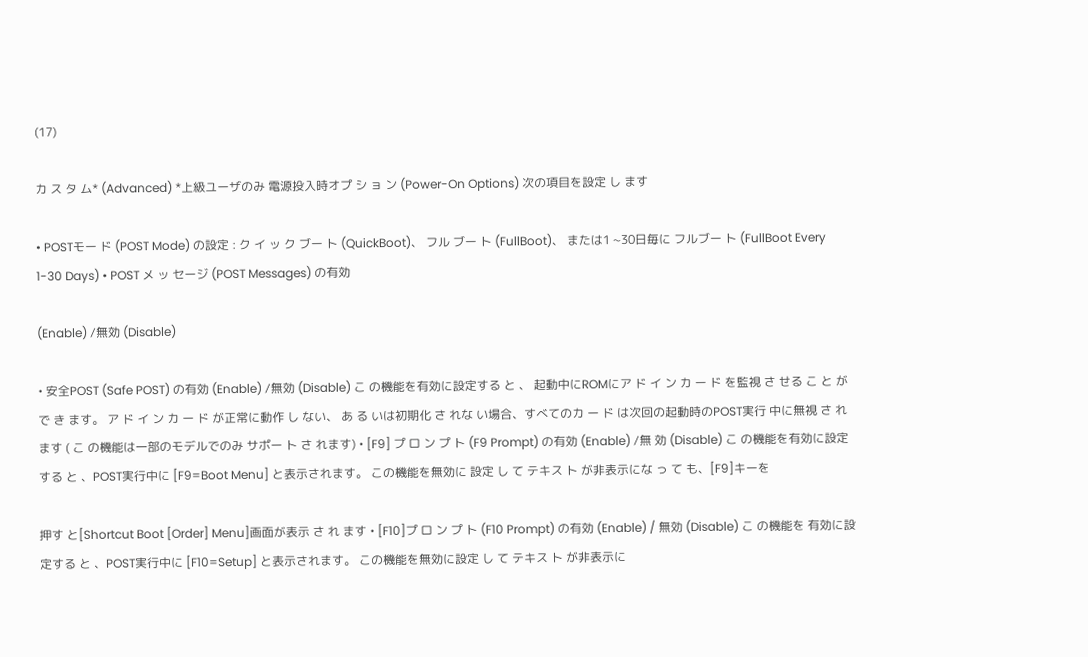(17)

カ ス タ ム* (Advanced) *上級ユーザのみ 電源投入時オプ シ ョ ン (Power-On Options) 次の項目を設定 し ます

• POSTモー ド (POST Mode) の設定 : ク イ ッ ク ブー ト (QuickBoot)、 フル ブー ト (FullBoot)、 または1 ~30日毎に フルブー ト (FullBoot Every 1-30 Days) • POST メ ッ セージ (POST Messages) の有効

(Enable) /無効 (Disable)

• 安全POST (Safe POST) の有効 (Enable) /無効 (Disable) こ の機能を有効に設定する と 、 起動中にROMにア ド イ ン カ ー ド を監視 さ せる こ と がで き ます。 ア ド イ ン カ ー ド が正常に動作 し ない、 あ る いは初期化 さ れな い場合、すべてのカ ー ド は次回の起動時のPOST実行 中に無視 さ れます ( こ の機能は一部のモデルでのみ サポー ト さ れます) • [F9] プ ロ ン プ ト (F9 Prompt) の有効 (Enable) /無 効 (Disable) こ の機能を有効に設定する と 、POST実行中に [F9=Boot Menu] と表示されます。 この機能を無効に 設定 し て テキス ト が非表示にな っ て も、[F9]キーを

押す と[Shortcut Boot [Order] Menu]画面が表示 さ れ ます • [F10]プ ロ ン プ ト (F10 Prompt) の有効 (Enable) / 無効 (Disable) こ の機能を 有効に設定する と 、POST実行中に [F10=Setup] と表示されます。 この機能を無効に設定 し て テキス ト が非表示に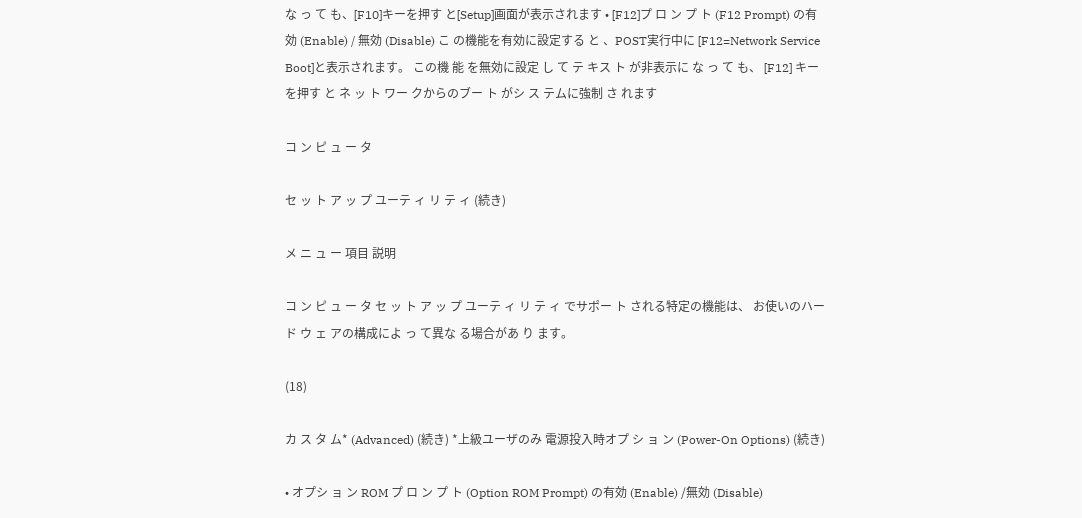な っ て も、[F10]キーを押す と[Setup]画面が表示されます • [F12]プ ロ ン プ ト (F12 Prompt) の有効 (Enable) / 無効 (Disable) こ の機能を有効に設定する と 、POST実行中に [F12=Network Service Boot]と表示されます。 この機 能 を無効に設定 し て テ キス ト が非表示に な っ て も、 [F12] キーを押す と ネ ッ ト ワー クからのブー ト がシ ス テムに強制 さ れます

コ ン ピ ュ ー タ

セ ッ ト ア ッ プ ユーテ ィ リ テ ィ (続き)

メ ニ ュ ー 項目 説明

コ ン ピ ュ ー タ セ ッ ト ア ッ プ ユーテ ィ リ テ ィ でサポー ト される特定の機能は、 お使いのハー ド ウ ェ アの構成によ っ て異な る場合があ り ます。

(18)

カ ス タ ム* (Advanced) (続き) *上級ユーザのみ 電源投入時オプ シ ョ ン (Power-On Options) (続き)

• オプシ ョ ン ROM プ ロ ン プ ト (Option ROM Prompt) の有効 (Enable) /無効 (Disable)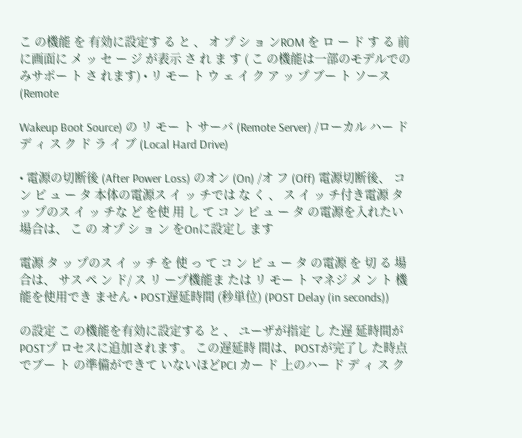こ の機能 を 有効に設定す る と 、 オ プ シ ョ ンROM を ロ ー ド す る 前に画面に メ ッ セ ー ジ が表示 さ れ ま す ( こ の機能は一部のモデルでのみサポー ト さ れます) • リ モー ト ウ ェ イ ク ア ッ プ ブー ト ソース (Remote

Wakeup Boot Source) の リ モー ト サーバ (Remote Server) /ローカル ハー ド デ ィ ス ク ド ラ イ ブ (Local Hard Drive)

• 電源の切断後 (After Power Loss) のオン (On) /オ フ (Off) 電源切断後、 コ ン ピ ュ ー タ 本体の電源ス イ ッ チでは な く 、 ス イ ッ チ付き電源 タ ッ プのス イ ッ チな ど を使 用 し て コ ン ピ ュ ー タ の電源を入れたい場合は、 こ の オプ シ ョ ン をOnに設定し ます

電源 タ ッ プのス イ ッ チ を 使 っ て コ ン ピ ュ ー タ の電源 を 切 る 場合は、 サス ペ ン ド/ ス リ ープ機能ま たは リ モー ト マネジ メ ン ト 機能を使用でき ません • POST遅延時間 (秒単位) (POST Delay (in seconds))

の設定 こ の機能を有効に設定する と 、 ユーザが指定 し た遅 延時間がPOSTプ ロセスに追加されます。 この遅延時 間は、POSTが完了し た時点でブー ト の準備ができて いないほどPCI カー ド 上のハー ド デ ィ ス ク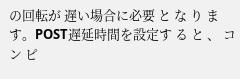の回転が 遅い場合に必要 と な り ます。POST遅延時間を設定す る と 、 コ ン ピ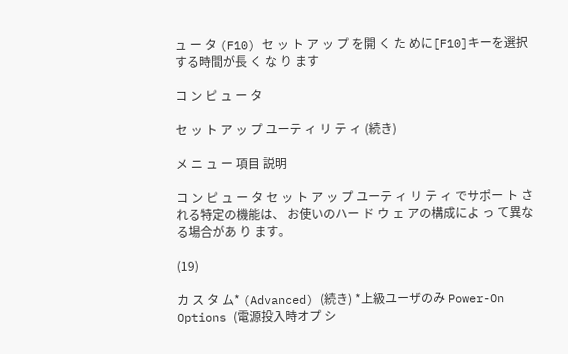ュ ー タ (F10) セ ッ ト ア ッ プ を開 く た めに[F10]キーを選択する時間が長 く な り ます

コ ン ピ ュ ー タ

セ ッ ト ア ッ プ ユーテ ィ リ テ ィ (続き)

メ ニ ュ ー 項目 説明

コ ン ピ ュ ー タ セ ッ ト ア ッ プ ユーテ ィ リ テ ィ でサポー ト される特定の機能は、 お使いのハー ド ウ ェ アの構成によ っ て異な る場合があ り ます。

(19)

カ ス タ ム* (Advanced) (続き) *上級ユーザのみ Power-On Options (電源投入時オプ シ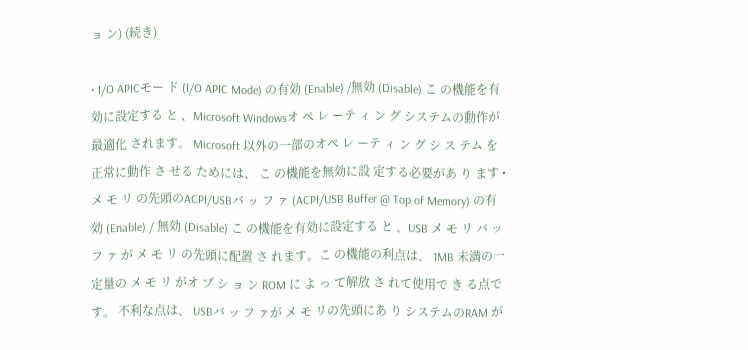ョ ン) (続き)

• I/O APICモー ド (I/O APIC Mode) の有効 (Enable) /無効 (Disable) こ の機能を有効に設定する と 、Microsoft Windowsオ ペ レ ーテ ィ ン グ システムの動作が最適化 されます。 Microsoft 以外の一部のオペ レ ーテ ィ ン グ シ ス テム を正常に動作 さ せる ためには、 こ の機能を無効に設 定する必要があ り ます • メ モ リ の先頭のACPI/USBバ ッ フ ァ (ACPI/USB Buffer @ Top of Memory) の有効 (Enable) / 無効 (Disable) こ の機能を有効に設定する と 、USB メ モ リ バ ッ フ ァ が メ モ リ の先頭に配置 さ れます。こ の機能の利点は、 1MB 未満の一定量の メ モ リ がオ プ シ ョ ン ROM に よ っ て解放 さ れて使用で き る点です。 不利な点は、 USBバ ッ フ ァが メ モ リの先頭にあ り システムのRAM が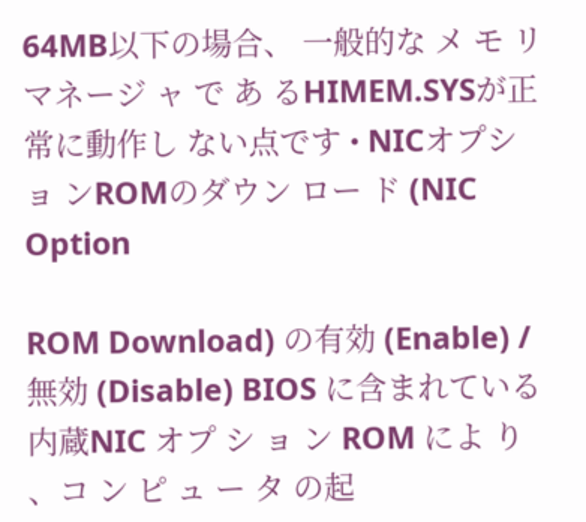64MB以下の場合、 一般的な メ モ リ マネージ ャ で あ るHIMEM.SYSが正常に動作し ない点です • NICオプシ ョ ンROMのダウン ロー ド (NIC Option

ROM Download) の有効 (Enable) /無効 (Disable) BIOS に含まれている内蔵NIC オプ シ ョ ン ROM によ り 、コ ン ピ ュ ー タ の起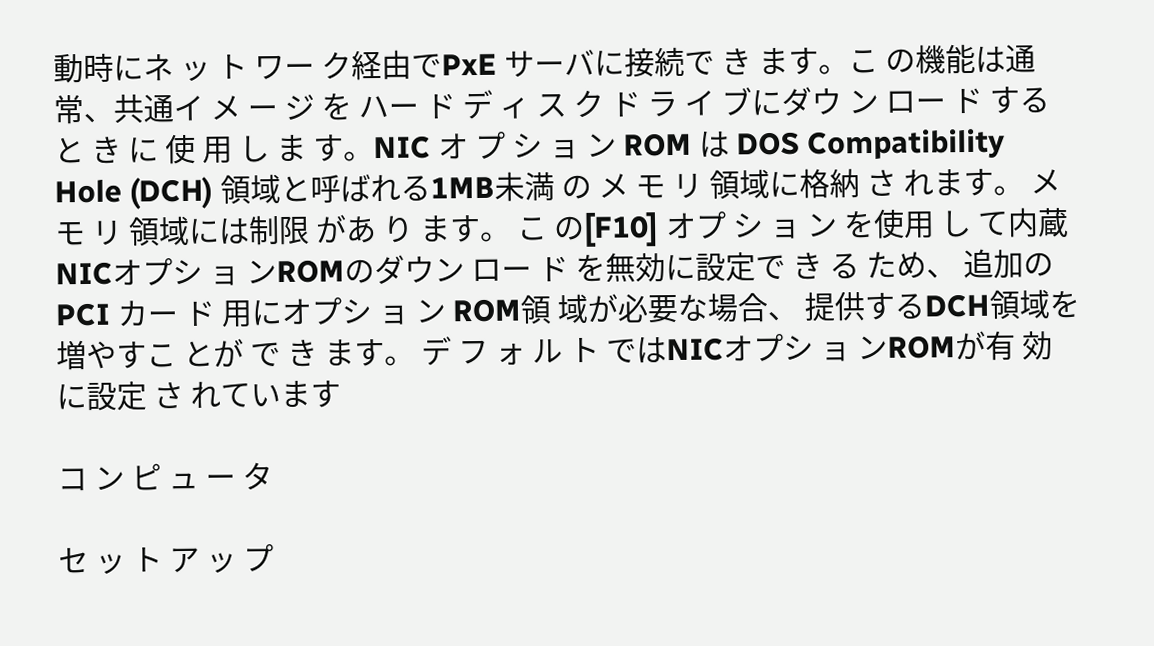動時にネ ッ ト ワー ク経由でPxE サーバに接続で き ます。こ の機能は通常、共通イ メ ー ジ を ハー ド デ ィ ス ク ド ラ イ ブにダウ ン ロー ド する と き に 使 用 し ま す。NIC オ プ シ ョ ン ROM は DOS Compatibility Hole (DCH) 領域と呼ばれる1MB未満 の メ モ リ 領域に格納 さ れます。 メ モ リ 領域には制限 があ り ます。 こ の[F10] オプ シ ョ ン を使用 し て内蔵 NICオプシ ョ ンROMのダウン ロー ド を無効に設定で き る ため、 追加のPCI カー ド 用にオプシ ョ ン ROM領 域が必要な場合、 提供するDCH領域を増やすこ とが で き ます。 デ フ ォ ル ト ではNICオプシ ョ ンROMが有 効に設定 さ れています

コ ン ピ ュ ー タ

セ ッ ト ア ッ プ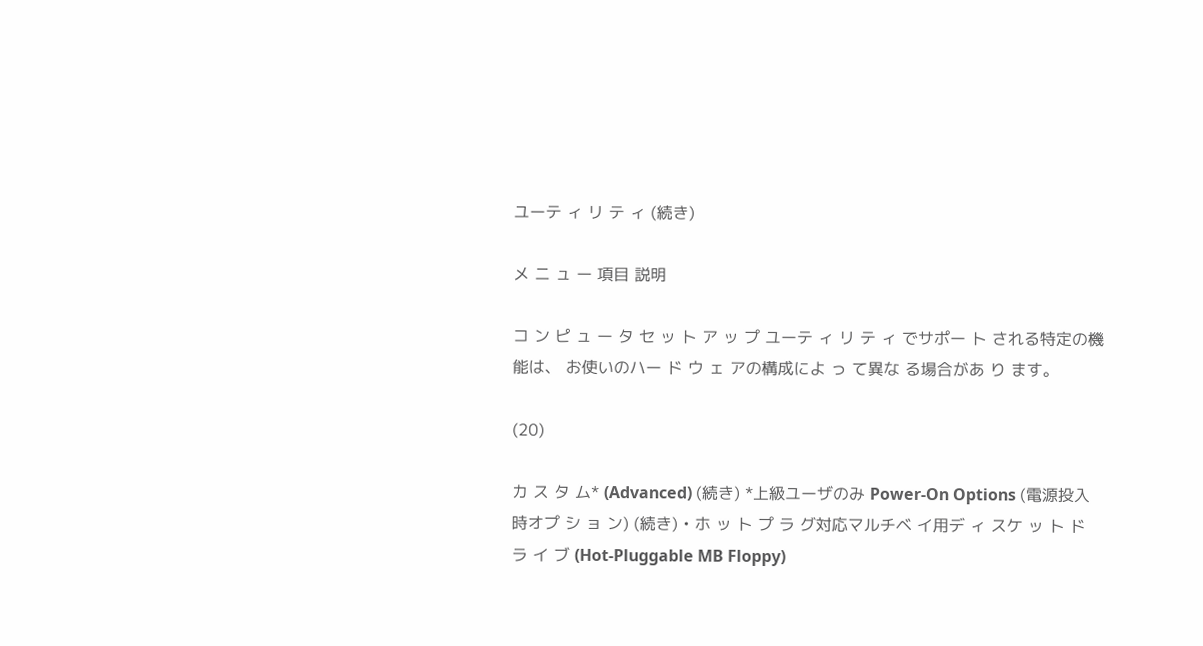ユーテ ィ リ テ ィ (続き)

メ ニ ュ ー 項目 説明

コ ン ピ ュ ー タ セ ッ ト ア ッ プ ユーテ ィ リ テ ィ でサポー ト される特定の機能は、 お使いのハー ド ウ ェ アの構成によ っ て異な る場合があ り ます。

(20)

カ ス タ ム* (Advanced) (続き) *上級ユーザのみ Power-On Options (電源投入時オプ シ ョ ン) (続き) • ホ ッ ト プ ラ グ対応マルチベ イ用デ ィ スケ ッ ト ド ラ イ ブ (Hot-Pluggable MB Floppy)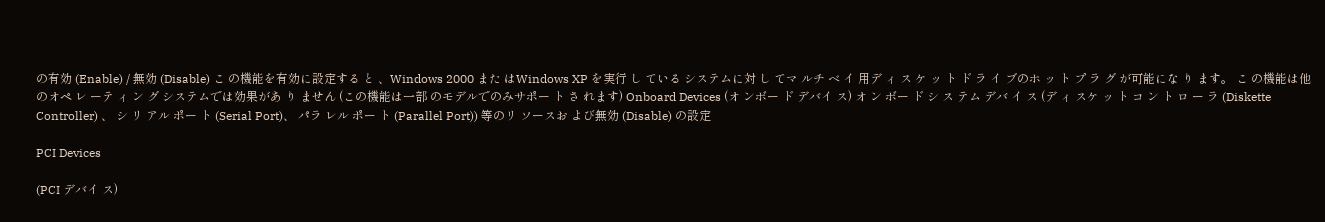の有効 (Enable) / 無効 (Disable) こ の機能を有効に設定する と 、Windows 2000 また はWindows XP を実行 し ている システムに対 し てマ ルチ ベ イ 用デ ィ ス ケ ッ ト ド ラ イ ブのホ ッ ト プ ラ グ が可能にな り ます。 こ の機能は他のオペ レ ーテ ィ ン グ システムでは効果があ り ません (この機能は一部 のモデルでのみサポー ト さ れます) Onboard Devices (オ ンボー ド デバイ ス) オ ン ボー ド シ ス テム デバ イ ス (デ ィ スケ ッ ト コ ン ト ロ ー ラ (Diskette Controller) 、 シ リ アル ポー ト (Serial Port)、 パラ レル ポー ト (Parallel Port)) 等のリ ソースお よび無効 (Disable) の設定

PCI Devices

(PCI デバイ ス)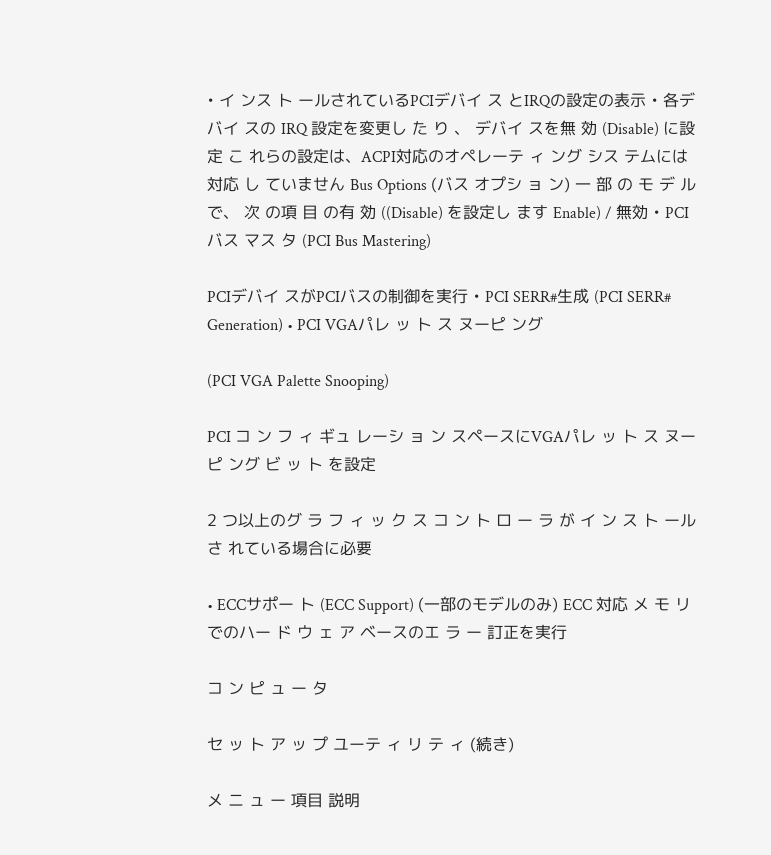• イ ンス ト ールされているPCIデバイ ス とIRQの設定の表示 • 各デバイ スの IRQ 設定を変更し た り 、 デバイ スを無 効 (Disable) に設定 こ れらの設定は、ACPI対応のオペレーテ ィ ング シス テムには対応 し ていません Bus Options (バス オプシ ョ ン) 一 部 の モ デ ル で、 次 の項 目 の有 効 ((Disable) を設定し ます Enable) / 無効 • PCIバス マス タ (PCI Bus Mastering)

PCIデバイ スがPCIバスの制御を実行 • PCI SERR#生成 (PCI SERR# Generation) • PCI VGAパレ ッ ト ス ヌーピ ング

(PCI VGA Palette Snooping)

PCI コ ン フ ィ ギュ レーシ ョ ン スペースにVGAパレ ッ ト ス ヌーピ ング ビ ッ ト を設定

2 つ以上のグ ラ フ ィ ッ ク ス コ ン ト ロ ー ラ が イ ン ス ト ール さ れている場合に必要

• ECCサポー ト (ECC Support) (一部のモデルのみ) ECC 対応 メ モ リ でのハー ド ウ ェ ア ベースのエ ラ ー 訂正を実行

コ ン ピ ュ ー タ

セ ッ ト ア ッ プ ユーテ ィ リ テ ィ (続き)

メ ニ ュ ー 項目 説明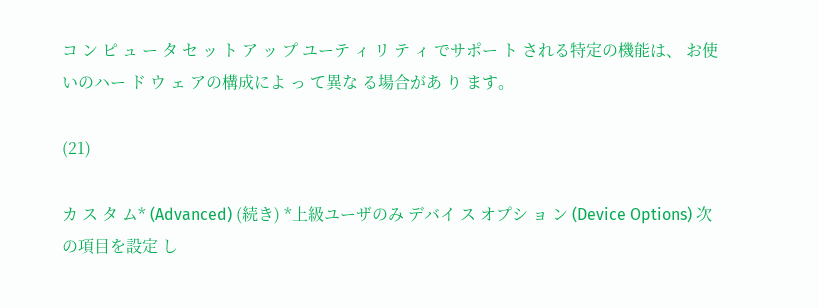コ ン ピ ュ ー タ セ ッ ト ア ッ プ ユーテ ィ リ テ ィ でサポー ト される特定の機能は、 お使いのハー ド ウ ェ アの構成によ っ て異な る場合があ り ます。

(21)

カ ス タ ム* (Advanced) (続き) *上級ユーザのみ デバイ ス オプシ ョ ン (Device Options) 次の項目を設定 し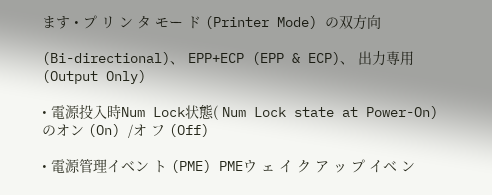ます • プ リ ン タ モー ド (Printer Mode) の双方向

(Bi-directional)、 EPP+ECP (EPP & ECP)、 出力専用 (Output Only)

• 電源投入時Num Lock状態( Num Lock state at Power-On) のオン (On) /オ フ (Off)

• 電源管理イベン ト (PME) PMEウ ェ イ ク ア ッ プ イベ ン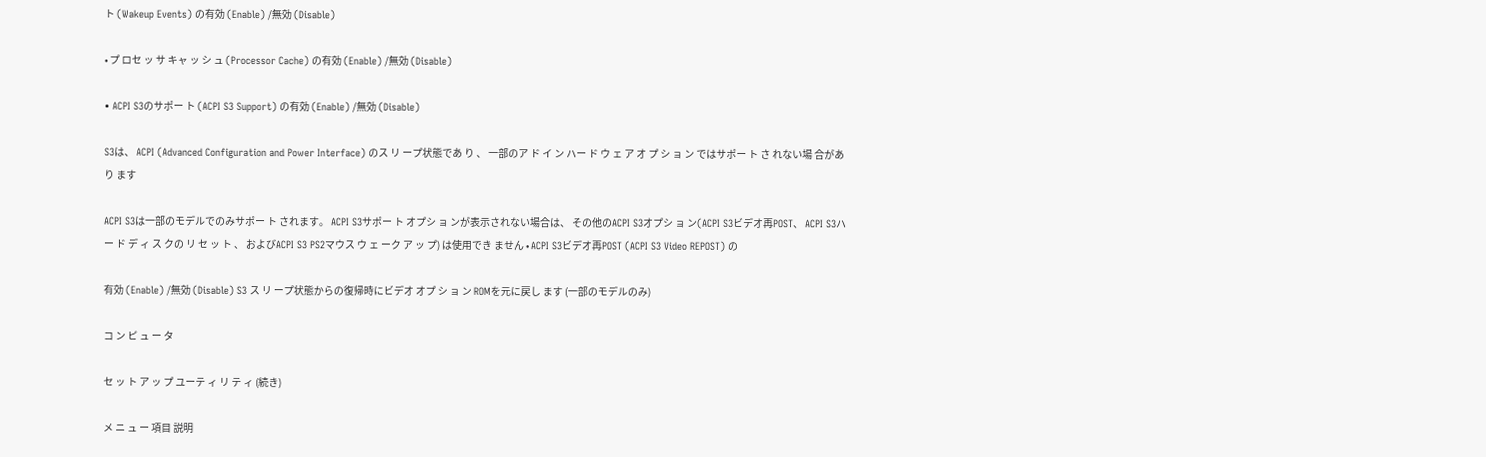ト (Wakeup Events) の有効 (Enable) /無効 (Disable)

• プ ロセ ッ サ キャ ッ シ ュ (Processor Cache) の有効 (Enable) /無効 (Disable)

• ACPI S3のサポー ト (ACPI S3 Support) の有効 (Enable) /無効 (Disable)

S3は、 ACPI (Advanced Configuration and Power Interface) のス リ ープ状態であ り 、 一部のア ド イ ン ハー ド ウ ェ ア オ プ シ ョ ン ではサポー ト さ れない場 合があ り ます

ACPI S3は一部のモデルでのみサポー ト されます。 ACPI S3サポー ト オプシ ョ ンが表示されない場合は、 その他のACPI S3オプシ ョ ン(ACPI S3ビデオ再POST、 ACPI S3ハー ド デ ィ ス クの リ セ ッ ト 、 およびACPI S3 PS2マウス ウ ェ ーク ア ッ プ) は使用でき ません • ACPI S3ビデオ再POST (ACPI S3 Video REPOST) の

有効 (Enable) /無効 (Disable) S3 ス リ ープ状態からの復帰時にビデオ オプ シ ョ ン ROMを元に戻し ます (一部のモデルのみ)

コ ン ピ ュ ー タ

セ ッ ト ア ッ プ ユーテ ィ リ テ ィ (続き)

メ ニ ュ ー 項目 説明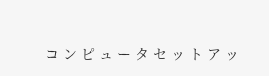コ ン ピ ュ ー タ セ ッ ト ア ッ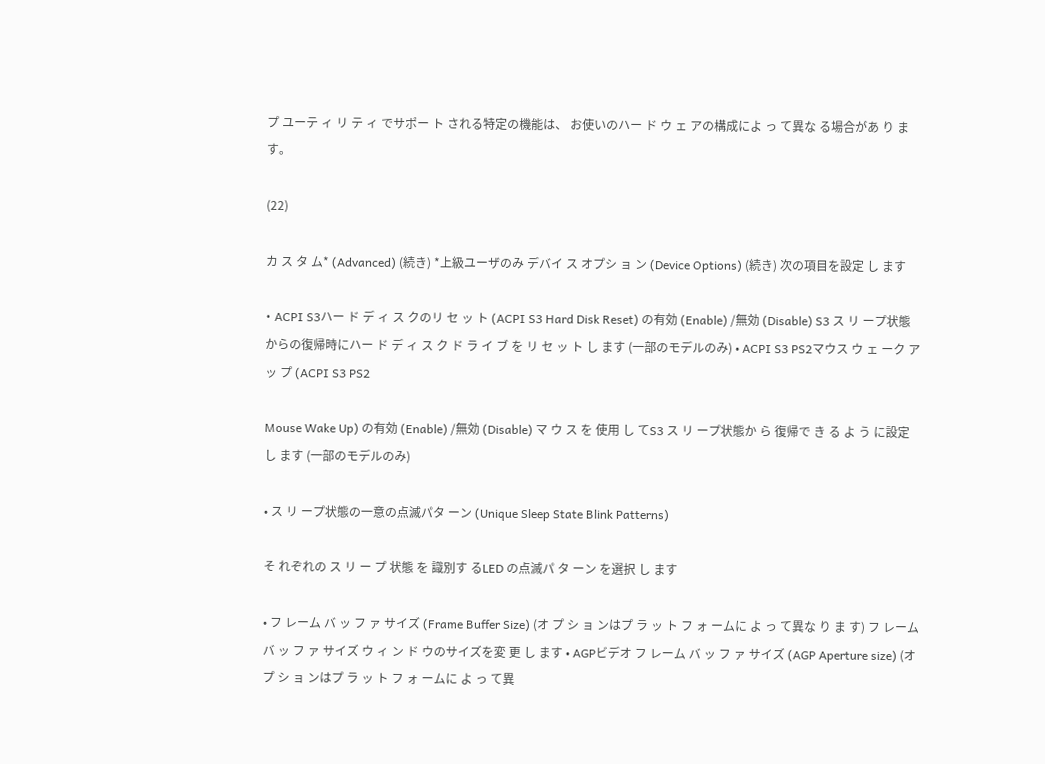プ ユーテ ィ リ テ ィ でサポー ト される特定の機能は、 お使いのハー ド ウ ェ アの構成によ っ て異な る場合があ り ます。

(22)

カ ス タ ム* (Advanced) (続き) *上級ユーザのみ デバイ ス オプシ ョ ン (Device Options) (続き) 次の項目を設定 し ます

• ACPI S3ハー ド デ ィ ス クのリ セ ッ ト (ACPI S3 Hard Disk Reset) の有効 (Enable) /無効 (Disable) S3 ス リ ープ状態からの復帰時にハー ド デ ィ ス ク ド ラ イ ブ を リ セ ッ ト し ます (一部のモデルのみ) • ACPI S3 PS2マウス ウ ェ ーク ア ッ プ (ACPI S3 PS2

Mouse Wake Up) の有効 (Enable) /無効 (Disable) マ ウ ス を 使用 し てS3 ス リ ープ状態か ら 復帰で き る よ う に設定 し ます (一部のモデルのみ)

• ス リ ープ状態の一意の点滅パタ ーン (Unique Sleep State Blink Patterns)

そ れぞれの ス リ ー プ 状態 を 識別す るLED の点滅パ タ ーン を選択 し ます

• フ レーム バ ッ フ ァ サイズ (Frame Buffer Size) (オ プ シ ョ ンはプ ラ ッ ト フ ォ ームに よ っ て異な り ま す) フ レーム バ ッ フ ァ サイズ ウ ィ ン ド ウのサイズを変 更 し ます • AGPビデオ フ レーム バ ッ フ ァ サイズ (AGP Aperture size) (オ プ シ ョ ンはプ ラ ッ ト フ ォ ームに よ っ て異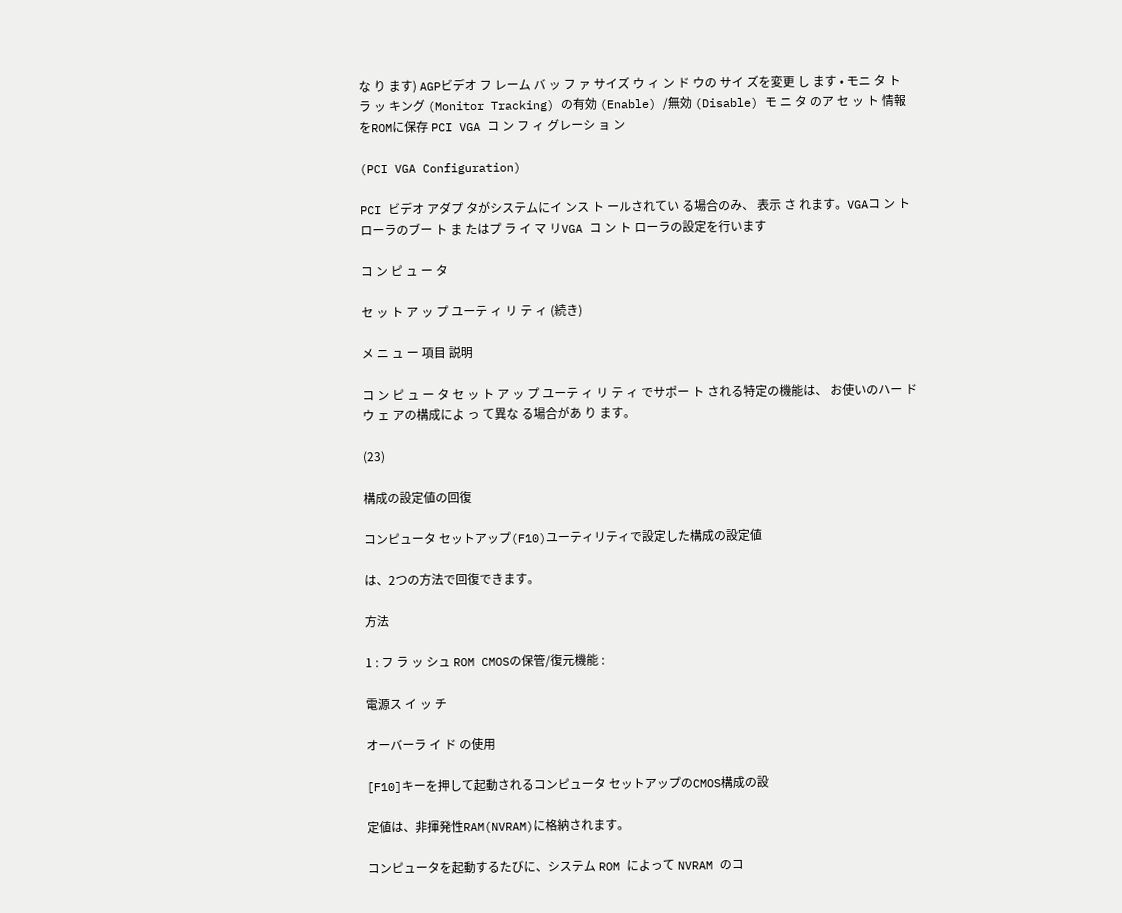な り ます) AGPビデオ フ レーム バ ッ フ ァ サイズ ウ ィ ン ド ウの サイ ズを変更 し ます • モニ タ ト ラ ッ キング (Monitor Tracking) の有効 (Enable) /無効 (Disable) モ ニ タ のア セ ッ ト 情報をROMに保存 PCI VGA コ ン フ ィ グレーシ ョ ン

(PCI VGA Configuration)

PCI ビデオ アダプ タがシステムにイ ンス ト ールされてい る場合のみ、 表示 さ れます。VGAコ ン ト ローラのブー ト ま たはプ ラ イ マ リVGA コ ン ト ローラの設定を行います

コ ン ピ ュ ー タ

セ ッ ト ア ッ プ ユーテ ィ リ テ ィ (続き)

メ ニ ュ ー 項目 説明

コ ン ピ ュ ー タ セ ッ ト ア ッ プ ユーテ ィ リ テ ィ でサポー ト される特定の機能は、 お使いのハー ド ウ ェ アの構成によ っ て異な る場合があ り ます。

(23)

構成の設定値の回復

コンピュータ セットアップ(F10)ユーティリティで設定した構成の設定値

は、2つの方法で回復できます。

方法

1 : フ ラ ッ シュ ROM CMOSの保管/復元機能 :

電源ス イ ッ チ

オーバーラ イ ド の使用

[F10]キーを押して起動されるコンピュータ セットアップのCMOS構成の設

定値は、非揮発性RAM(NVRAM)に格納されます。

コンピュータを起動するたびに、システム ROM によって NVRAM のコ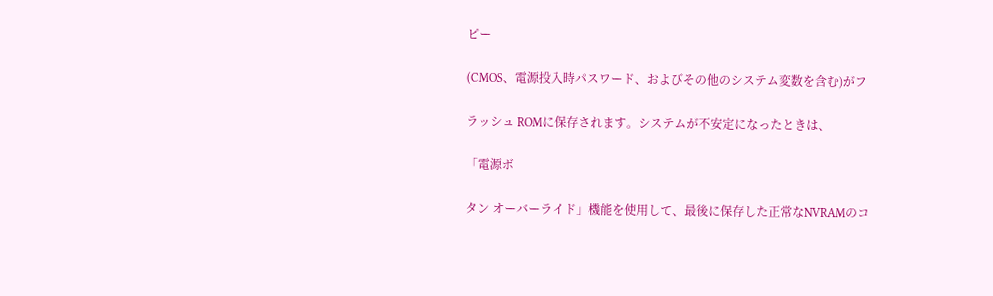ピー

(CMOS、電源投入時パスワード、およびその他のシステム変数を含む)がフ

ラッシュ ROMに保存されます。システムが不安定になったときは、

「電源ボ

タン オーバーライド」機能を使用して、最後に保存した正常なNVRAMのコ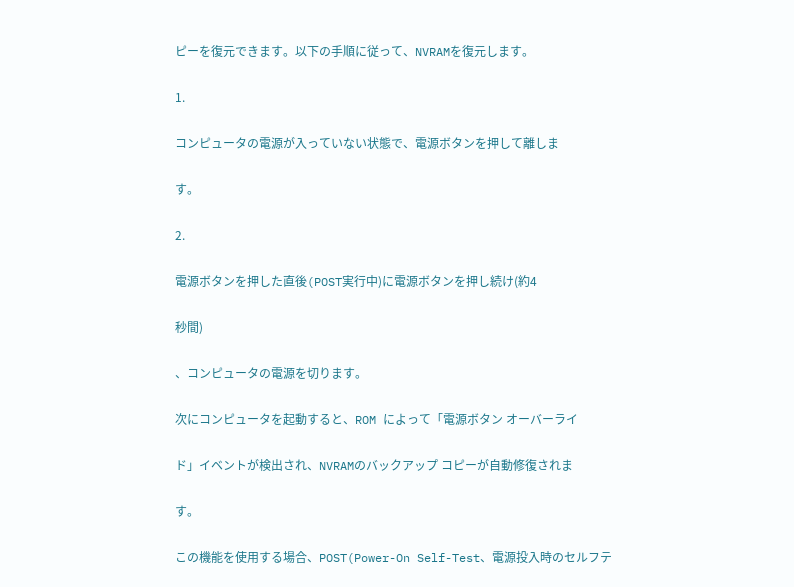ピーを復元できます。以下の手順に従って、NVRAMを復元します。

1.

コンピュータの電源が入っていない状態で、電源ボタンを押して離しま

す。

2.

電源ボタンを押した直後(POST実行中)に電源ボタンを押し続け(約4

秒間)

、コンピュータの電源を切ります。

次にコンピュータを起動すると、ROM によって「電源ボタン オーバーライ

ド」イベントが検出され、NVRAMのバックアップ コピーが自動修復されま

す。

この機能を使用する場合、POST(Power-On Self-Test、電源投入時のセルフテ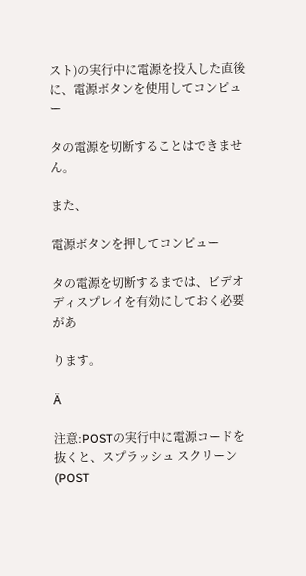スト)の実行中に電源を投入した直後に、電源ボタンを使用してコンピュー

タの電源を切断することはできません。

また、

電源ボタンを押してコンピュー

タの電源を切断するまでは、ビデオ ディスプレイを有効にしておく必要があ

ります。

Ä

注意:POSTの実行中に電源コードを抜くと、スプラッシュ スクリーン(POST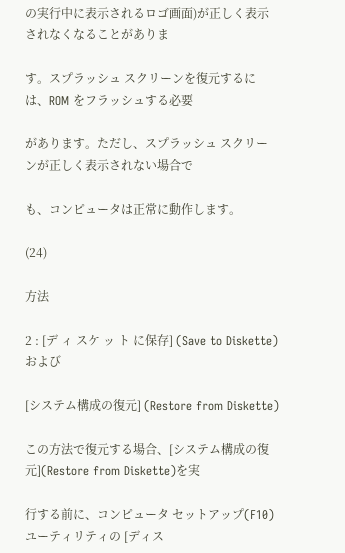の実行中に表示されるロゴ画面)が正しく表示されなくなることがありま

す。スプラッシュ スクリーンを復元するには、ROM をフラッシュする必要

があります。ただし、スプラッシュ スクリーンが正しく表示されない場合で

も、コンピュータは正常に動作します。

(24)

方法

2 : [デ ィ スケ ッ ト に保存] (Save to Diskette) および

[システム構成の復元] (Restore from Diskette)

この方法で復元する場合、[システム構成の復元](Restore from Diskette)を実

行する前に、コンピュータ セットアップ(F10)ユーティリティの [ディス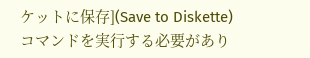ケットに保存](Save to Diskette)コマンドを実行する必要があり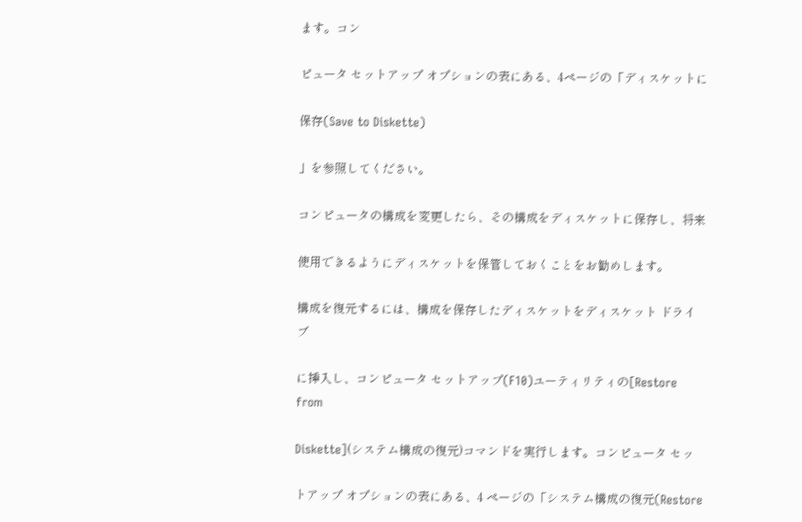ます。コン

ピュータ セットアップ オプションの表にある、4ページの「ディスケットに

保存(Save to Diskette)

」を参照してください。

コンピュータの構成を変更したら、その構成をディスケットに保存し、将来

使用できるようにディスケットを保管しておくことをお勧めします。

構成を復元するには、構成を保存したディスケットをディスケット ドライブ

に挿入し、コンピュータ セットアップ(F10)ユーティリティの[Restore from

Diskette](システム構成の復元)コマンドを実行します。コンピュータ セッ

トアップ オプションの表にある、4 ページの「システム構成の復元(Restore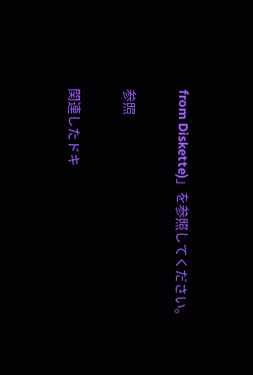from Diskette)」を参照してください。

参照

関連したドキ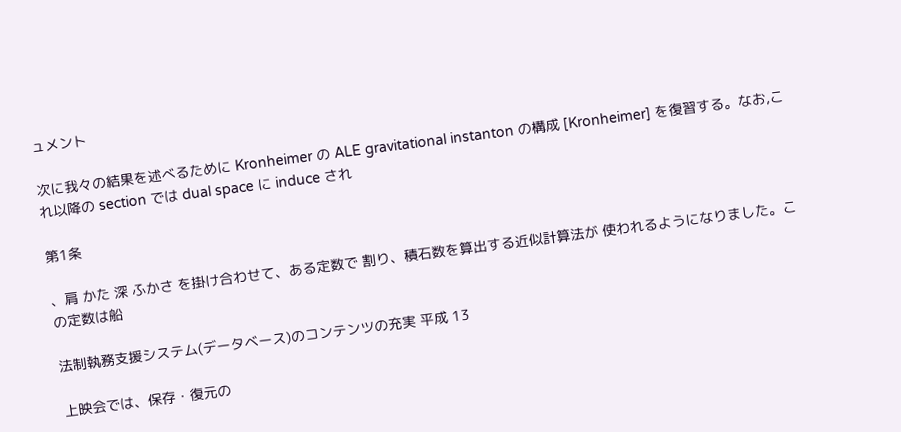ュメント

次に我々の結果を述べるために Kronheimer の ALE gravitational instanton の構成 [Kronheimer] を復習する。なお,これ以降の section では dual space に induce され

第1条

、肩 かた 深 ふかさ を掛け合わせて、ある定数で 割り、積石数を算出する近似計算法が 使われるようになりました。この定数は船

法制執務支援システム(データベース)のコンテンツの充実 平成 13

上映会では、保存・復元の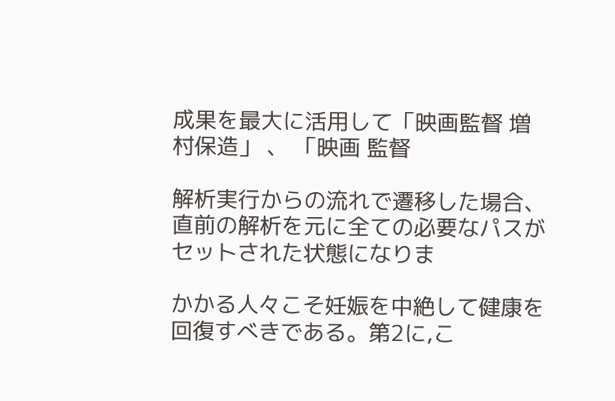成果を最大に活用して「映画監督 増村保造」 、 「映画 監督

解析実行からの流れで遷移した場合、直前の解析を元に全ての必要なパスがセットされた状態になりま

かかる人々こそ妊娠を中絶して健康を回復すべきである。第2に,こ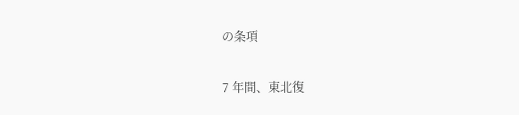の条項

7 年間、東北復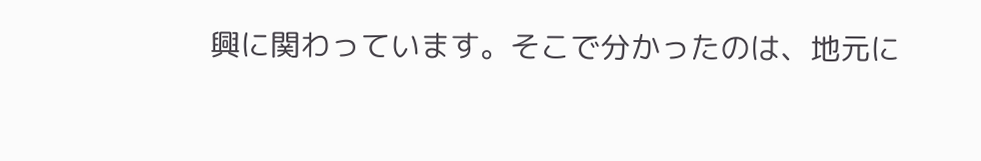興に関わっています。そこで分かったのは、地元に